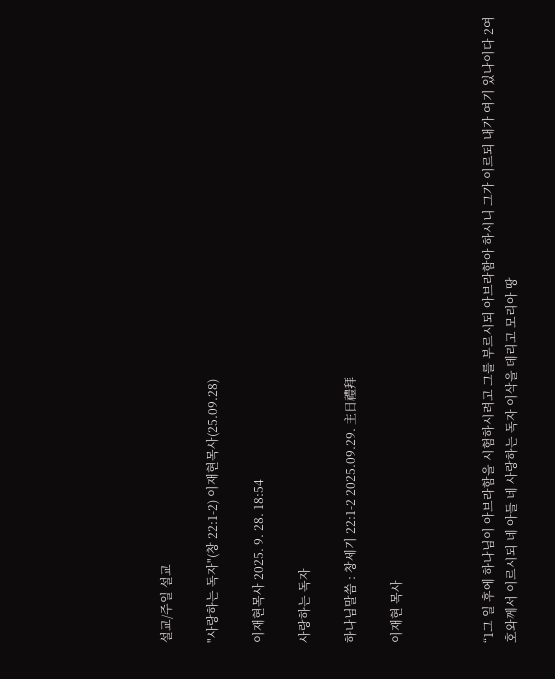설교/주일 설교

"사랑하는 독자"(창 22:1-2) 이재현목사(25.09.28)

이재현목사 2025. 9. 28. 18:54

사랑하는 독자

하나님말씀 : 창세기 22:1-2 2025.09.29. 主日禮拜

이재현 목사



“1그 일 후에 하나님이 아브라함을 시험하시려고 그를 부르시되 아브라함아 하시니 그가 이르되 내가 여기 있나이다 2여호와께서 이르시되 네 아들 네 사랑하는 독자 이삭을 데리고 모리아 땅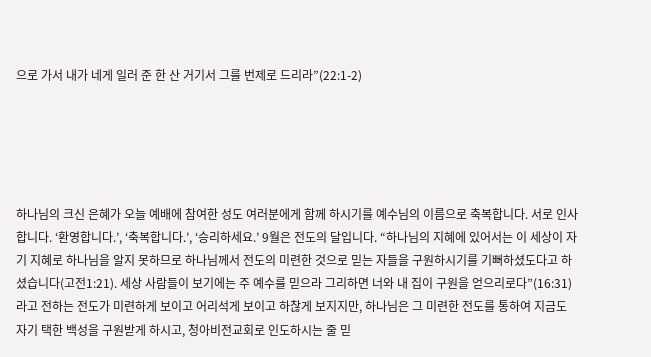으로 가서 내가 네게 일러 준 한 산 거기서 그를 번제로 드리라”(22:1-2)





하나님의 크신 은혜가 오늘 예배에 참여한 성도 여러분에게 함께 하시기를 예수님의 이름으로 축복합니다. 서로 인사합니다. ‘환영합니다.’, ‘축복합니다.’, ‘승리하세요.’ 9월은 전도의 달입니다. “하나님의 지혜에 있어서는 이 세상이 자기 지혜로 하나님을 알지 못하므로 하나님께서 전도의 미련한 것으로 믿는 자들을 구원하시기를 기뻐하셨도다고 하셨습니다(고전1:21). 세상 사람들이 보기에는 주 예수를 믿으라 그리하면 너와 내 집이 구원을 얻으리로다”(16:31)라고 전하는 전도가 미련하게 보이고 어리석게 보이고 하찮게 보지지만, 하나님은 그 미련한 전도를 통하여 지금도 자기 택한 백성을 구원받게 하시고, 청아비전교회로 인도하시는 줄 믿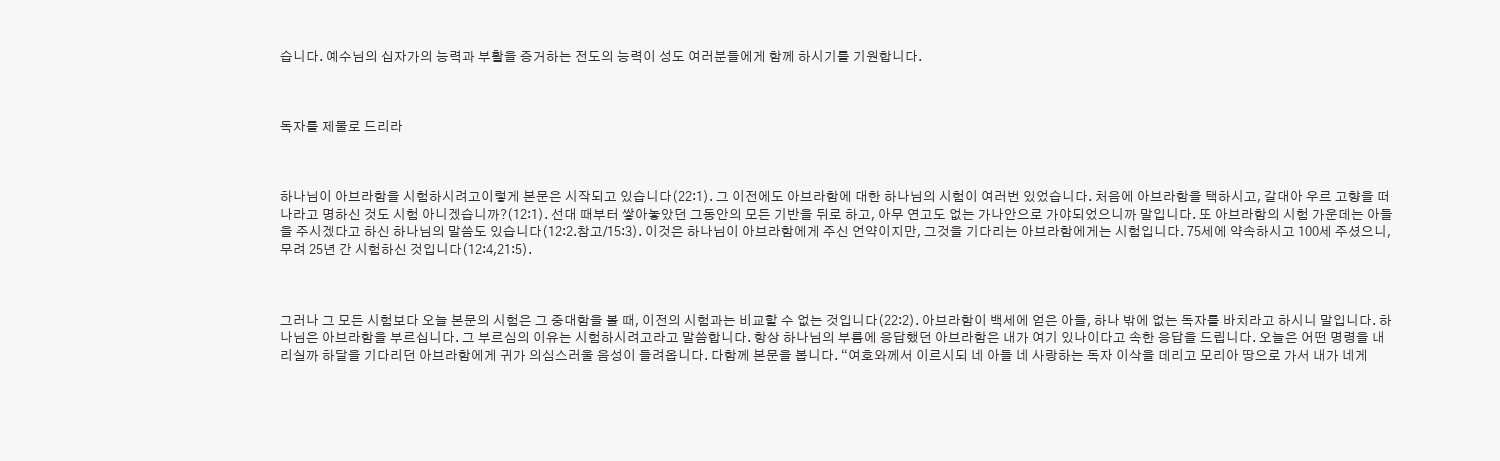습니다. 예수님의 십자가의 능력과 부활을 증거하는 전도의 능력이 성도 여러분들에게 함께 하시기를 기원합니다.



독자를 제물로 드리라



하나님이 아브라함을 시험하시려고이렇게 본문은 시작되고 있습니다(22:1). 그 이전에도 아브라함에 대한 하나님의 시험이 여러번 있었습니다. 처음에 아브라함을 택하시고, 갈대아 우르 고향을 떠나라고 명하신 것도 시험 아니겠습니까?(12:1). 선대 때부터 쌓아놓았던 그동안의 모든 기반을 뒤로 하고, 아무 연고도 없는 가나안으로 가야되었으니까 말입니다. 또 아브라함의 시험 가운데는 아들을 주시겠다고 하신 하나님의 말씀도 있습니다(12:2.참고/15:3). 이것은 하나님이 아브라함에게 주신 언약이지만, 그것을 기다리는 아브라함에게는 시험입니다. 75세에 약속하시고 100세 주셨으니, 무려 25년 간 시험하신 것입니다(12:4,21:5).



그러나 그 모든 시험보다 오늘 본문의 시험은 그 중대함을 볼 때, 이전의 시험과는 비교할 수 없는 것입니다(22:2). 아브라함이 백세에 얻은 아들, 하나 밖에 없는 독자를 바치라고 하시니 말입니다. 하나님은 아브라함을 부르십니다. 그 부르심의 이유는 시험하시려고라고 말씀합니다. 항상 하나님의 부름에 응답했던 아브라함은 내가 여기 있나이다고 속한 응답을 드립니다. 오늘은 어떤 명령을 내리실까 하달을 기다리던 아브라함에게 귀가 의심스러울 음성이 들려옵니다. 다함께 본문을 봅니다. “여호와께서 이르시되 네 아들 네 사랑하는 독자 이삭을 데리고 모리아 땅으로 가서 내가 네게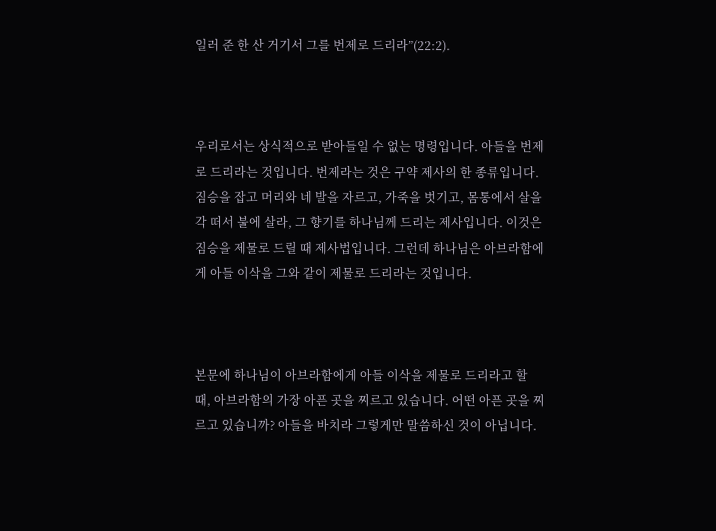일러 준 한 산 거기서 그를 번제로 드리라”(22:2).



우리로서는 상식적으로 받아들일 수 없는 명령입니다. 아들을 번제로 드리라는 것입니다. 번제라는 것은 구약 제사의 한 종류입니다. 짐승을 잡고 머리와 네 발을 자르고, 가죽을 벗기고, 몸통에서 살을 각 떠서 불에 살라, 그 향기를 하나님께 드리는 제사입니다. 이것은 짐승을 제물로 드릴 때 제사법입니다. 그런데 하나님은 아브라함에게 아들 이삭을 그와 같이 제물로 드리라는 것입니다.



본문에 하나님이 아브라함에게 아들 이삭을 제물로 드리라고 할 때, 아브라함의 가장 아픈 곳을 찌르고 있습니다. 어떤 아픈 곳을 찌르고 있습니까? 아들을 바치라 그렇게만 말씀하신 것이 아닙니다.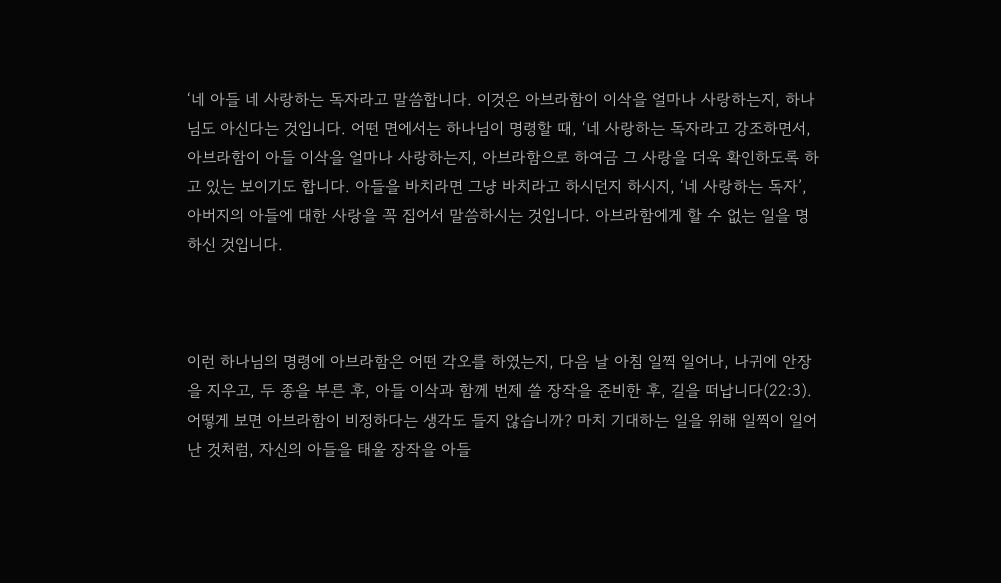‘네 아들 네 사랑하는 독자라고 말씀합니다. 이것은 아브라함이 이삭을 얼마나 사랑하는지, 하나님도 아신다는 것입니다. 어떤 면에서는 하나님이 명령할 때, ‘네 사랑하는 독자라고 강조하면서, 아브라함이 아들 이삭을 얼마나 사랑하는지, 아브라함으로 하여금 그 사랑을 더욱 확인하도록 하고 있는 보이기도 합니다. 아들을 바치라면 그냥 바치라고 하시던지 하시지, ‘네 사랑하는 독자’, 아버지의 아들에 대한 사랑을 꼭 집어서 말씀하시는 것입니다. 아브라함에게 할 수 없는 일을 명하신 것입니다.



이런 하나님의 명령에 아브라함은 어떤 각오를 하였는지, 다음 날 아침 일찍 일어나, 나귀에 안장을 지우고, 두 종을 부른 후, 아들 이삭과 함께 번제 쓸 장작을 준비한 후, 길을 떠납니다(22:3). 어떻게 보면 아브라함이 비정하다는 생각도 들지 않습니까? 마치 기대하는 일을 위해 일찍이 일어난 것처럼, 자신의 아들을 태울 장작을 아들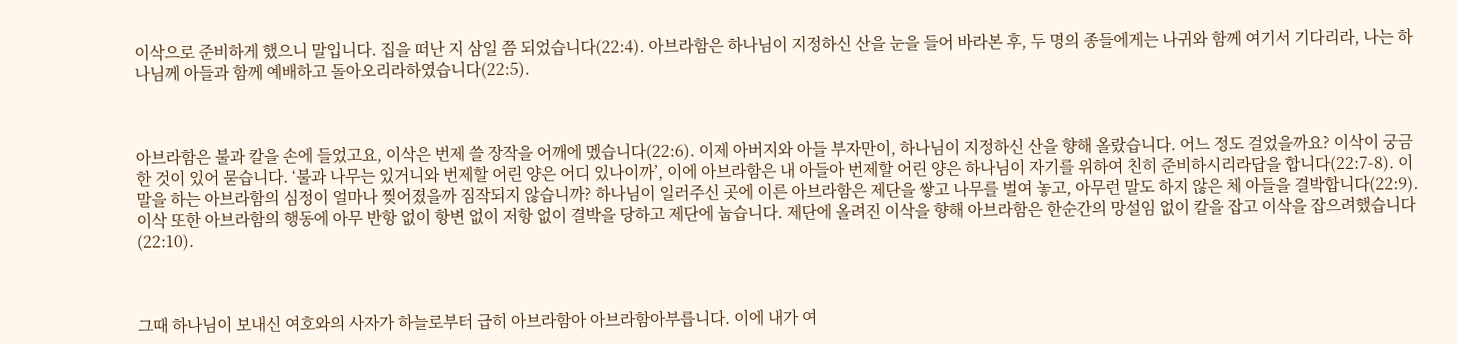이삭으로 준비하게 했으니 말입니다. 집을 떠난 지 삼일 쯤 되었습니다(22:4). 아브라함은 하나님이 지정하신 산을 눈을 들어 바라본 후, 두 명의 종들에게는 나귀와 함께 여기서 기다리라, 나는 하나님께 아들과 함께 예배하고 돌아오리라하였습니다(22:5).



아브라함은 불과 칼을 손에 들었고요, 이삭은 번제 쓸 장작을 어깨에 멨습니다(22:6). 이제 아버지와 아들 부자만이, 하나님이 지정하신 산을 향해 올랐습니다. 어느 정도 걸었을까요? 이삭이 궁금한 것이 있어 묻습니다. ‘불과 나무는 있거니와 번제할 어린 양은 어디 있나이까’, 이에 아브라함은 내 아들아 번제할 어린 양은 하나님이 자기를 위하여 친히 준비하시리라답을 합니다(22:7-8). 이 말을 하는 아브라함의 심정이 얼마나 찢어졌을까 짐작되지 않습니까? 하나님이 일러주신 곳에 이른 아브라함은 제단을 쌓고 나무를 벌여 놓고, 아무런 말도 하지 않은 체 아들을 결박합니다(22:9). 이삭 또한 아브라함의 행동에 아무 반항 없이 항변 없이 저항 없이 결박을 당하고 제단에 눕습니다. 제단에 올려진 이삭을 향해 아브라함은 한순간의 망설임 없이 칼을 잡고 이삭을 잡으려했습니다(22:10).



그때 하나님이 보내신 여호와의 사자가 하늘로부터 급히 아브라함아 아브라함아부릅니다. 이에 내가 여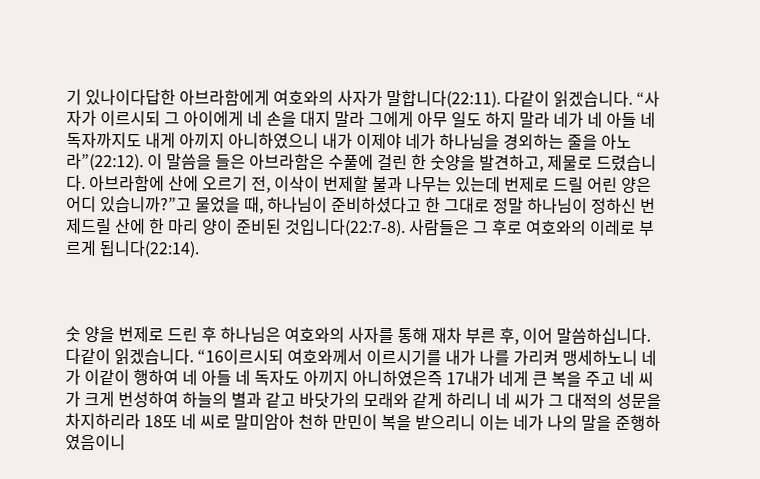기 있나이다답한 아브라함에게 여호와의 사자가 말합니다(22:11). 다같이 읽겠습니다. “사자가 이르시되 그 아이에게 네 손을 대지 말라 그에게 아무 일도 하지 말라 네가 네 아들 네 독자까지도 내게 아끼지 아니하였으니 내가 이제야 네가 하나님을 경외하는 줄을 아노라”(22:12). 이 말씀을 들은 아브라함은 수풀에 걸린 한 숫양을 발견하고, 제물로 드렸습니다. 아브라함에 산에 오르기 전, 이삭이 번제할 불과 나무는 있는데 번제로 드릴 어린 양은 어디 있습니까?”고 물었을 때, 하나님이 준비하셨다고 한 그대로 정말 하나님이 정하신 번제드릴 산에 한 마리 양이 준비된 것입니다(22:7-8). 사람들은 그 후로 여호와의 이레로 부르게 됩니다(22:14).



숫 양을 번제로 드린 후 하나님은 여호와의 사자를 통해 재차 부른 후, 이어 말씀하십니다. 다같이 읽겠습니다. “16이르시되 여호와께서 이르시기를 내가 나를 가리켜 맹세하노니 네가 이같이 행하여 네 아들 네 독자도 아끼지 아니하였은즉 17내가 네게 큰 복을 주고 네 씨가 크게 번성하여 하늘의 별과 같고 바닷가의 모래와 같게 하리니 네 씨가 그 대적의 성문을 차지하리라 18또 네 씨로 말미암아 천하 만민이 복을 받으리니 이는 네가 나의 말을 준행하였음이니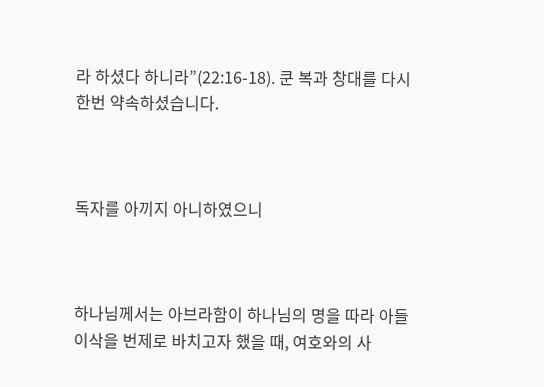라 하셨다 하니라”(22:16-18). 쿤 복과 창대를 다시 한번 약속하셨습니다.



독자를 아끼지 아니하였으니



하나님께서는 아브라함이 하나님의 명을 따라 아들 이삭을 번제로 바치고자 했을 때, 여호와의 사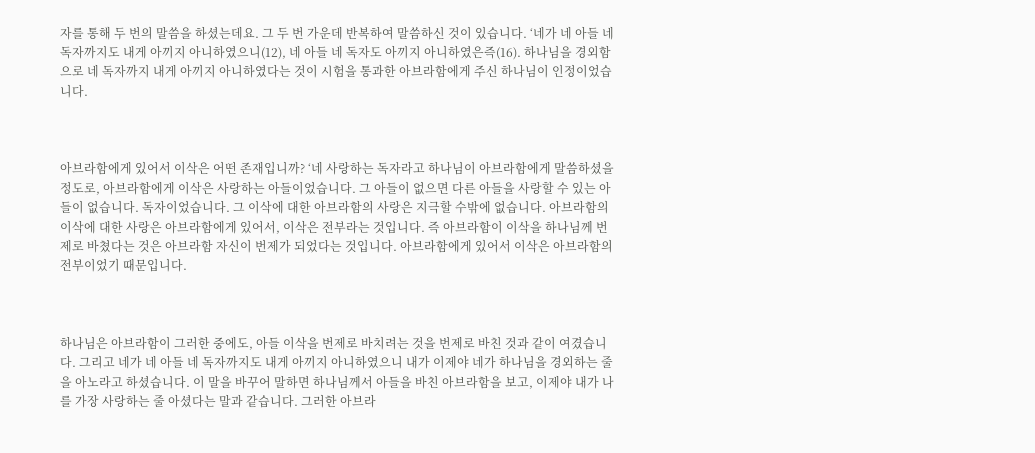자를 통해 두 번의 말씀을 하셨는데요. 그 두 번 가운데 반복하여 말씀하신 것이 있습니다. ‘네가 네 아들 네 독자까지도 내게 아끼지 아니하였으니(12), 네 아들 네 독자도 아끼지 아니하였은즉(16). 하나님을 경외함으로 네 독자까지 내게 아끼지 아니하였다는 것이 시험을 통과한 아브라함에게 주신 하나님이 인정이었습니다.



아브라함에게 있어서 이삭은 어떤 존재입니까? ‘네 사랑하는 독자라고 하나님이 아브라함에게 말씀하셨을 정도로, 아브라함에게 이삭은 사랑하는 아들이었습니다. 그 아들이 없으면 다른 아들을 사랑할 수 있는 아들이 없습니다. 독자이었습니다. 그 이삭에 대한 아브라함의 사랑은 지극할 수밖에 없습니다. 아브라함의 이삭에 대한 사랑은 아브라함에게 있어서, 이삭은 전부라는 것입니다. 즉 아브라함이 이삭을 하나님께 번제로 바쳤다는 것은 아브라함 자신이 번제가 되었다는 것입니다. 아브라함에게 있어서 이삭은 아브라함의 전부이었기 때문입니다.



하나님은 아브라함이 그러한 중에도, 아들 이삭을 번제로 바치려는 것을 번제로 바친 것과 같이 여겼습니다. 그리고 네가 네 아들 네 독자까지도 내게 아끼지 아니하였으니 내가 이제야 네가 하나님을 경외하는 줄을 아노라고 하셨습니다. 이 말을 바꾸어 말하면 하나님께서 아들을 바친 아브라함을 보고, 이제야 내가 나를 가장 사랑하는 줄 아셨다는 말과 같습니다. 그러한 아브라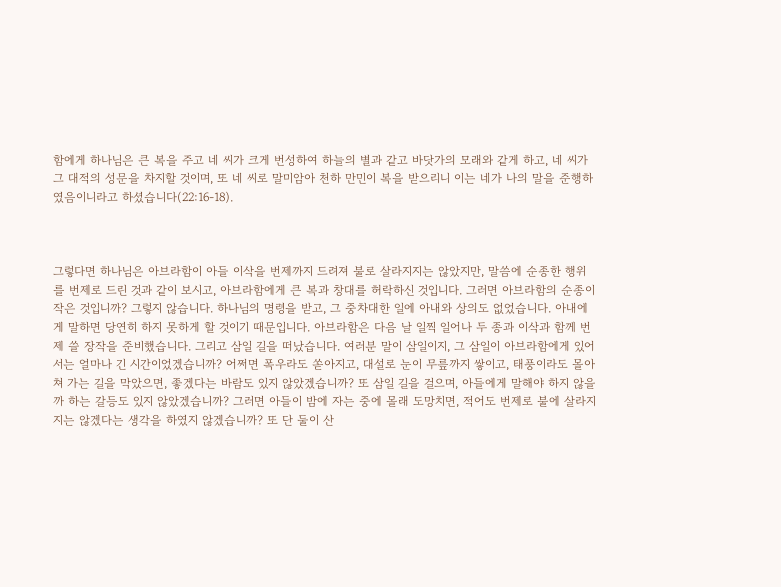함에게 하나님은 큰 복을 주고 네 씨가 크게 번성하여 하늘의 별과 같고 바닷가의 모래와 같게 하고, 네 씨가 그 대적의 성문을 차지할 것이며, 또 네 씨로 말미암아 천하 만민이 복을 받으리니 이는 네가 나의 말을 준행하였음이니라고 하셨습니다(22:16-18).



그렇다면 하나님은 아브라함이 아들 이삭을 번제까지 드려져 불로 살라지지는 않았지만, 말씀에 순종한 행위를 번제로 드린 것과 같이 보시고, 아브라함에게 큰 복과 창대를 허락하신 것입니다. 그러면 아브라함의 순종이 작은 것입니까? 그렇지 않습니다. 하나님의 명령을 받고, 그 중차대한 일에 아내와 상의도 없었습니다. 아내에게 말하면 당연히 하지 못하게 할 것이기 때문입니다. 아브라함은 다음 날 일찍 일어나 두 종과 이삭과 함께 번제 쓸 장작을 준비했습니다. 그리고 삼일 길을 떠났습니다. 여러분 말이 삼일이지, 그 삼일이 아브라함에게 있어서는 얼마나 긴 시간이었겠습니까? 어쩌면 폭우라도 쏟아지고, 대설로 눈이 무릎까지 쌓이고, 태풍이라도 몰아쳐 가는 길을 막았으면, 좋겠다는 바람도 있지 않았겠습니까? 또 삼일 길을 걸으며, 아들에게 말해야 하지 않을까 하는 갈등도 있지 않았겠습니까? 그러면 아들이 밤에 자는 중에 몰래 도망치면, 적어도 번제로 불에 살라지지는 않겠다는 생각을 하였지 않겠습니까? 또 단 둘이 산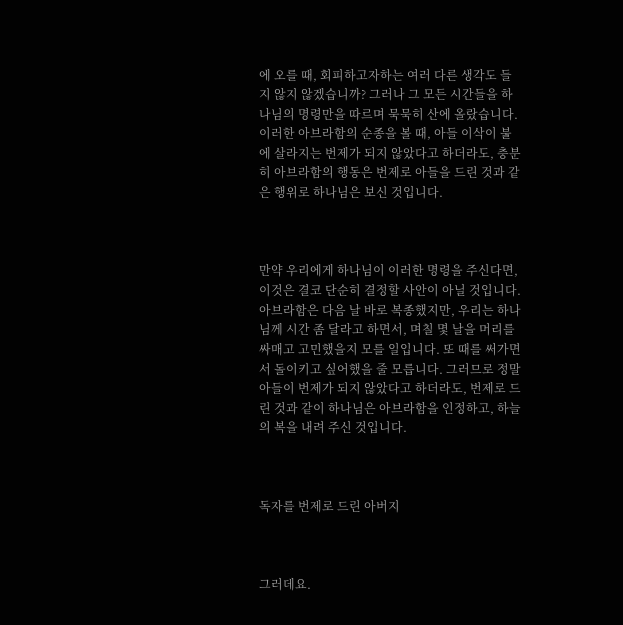에 오를 때, 회피하고자하는 여러 다른 생각도 들지 않지 않겠습니까? 그러나 그 모든 시간들을 하나님의 명령만을 따르며 묵묵히 산에 올랐습니다. 이러한 아브라함의 순종을 볼 때, 아들 이삭이 불에 살라지는 번제가 되지 않았다고 하더라도, 충분히 아브라함의 행동은 번제로 아들을 드린 것과 같은 행위로 하나님은 보신 것입니다.



만약 우리에게 하나님이 이러한 명령을 주신다면, 이것은 결코 단순히 결정할 사안이 아닐 것입니다. 아브라함은 다음 날 바로 복종했지만, 우리는 하나님께 시간 좀 달라고 하면서, 며칠 몇 날을 머리를 싸매고 고민했을지 모를 일입니다. 또 때를 써가면서 돌이키고 싶어했을 줄 모릅니다. 그러므로 정말 아들이 번제가 되지 않았다고 하더라도, 번제로 드린 것과 같이 하나님은 아브라함을 인정하고, 하늘의 복을 내려 주신 것입니다.



독자를 번제로 드린 아버지



그러데요.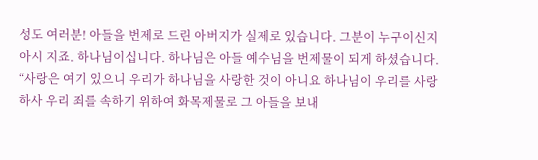성도 여러분! 아들을 번제로 드린 아버지가 실제로 있습니다. 그분이 누구이신지 아시 지죠. 하나님이십니다. 하나님은 아들 예수님을 번제물이 되게 하셨습니다. “사랑은 여기 있으니 우리가 하나님을 사랑한 것이 아니요 하나님이 우리를 사랑하사 우리 죄를 속하기 위하여 화목제물로 그 아들을 보내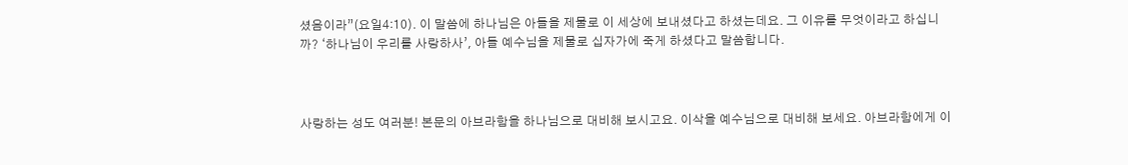셨음이라”(요일4:10). 이 말씀에 하나님은 아들을 제물로 이 세상에 보내셨다고 하셨는데요. 그 이유를 무엇이라고 하십니까? ‘하나님이 우리를 사랑하사’, 아들 예수님을 제물로 십자가에 죽게 하셨다고 말씀합니다.



사랑하는 성도 여러분! 본문의 아브라함을 하나님으로 대비해 보시고요. 이삭을 예수님으로 대비해 보세요. 아브라함에게 이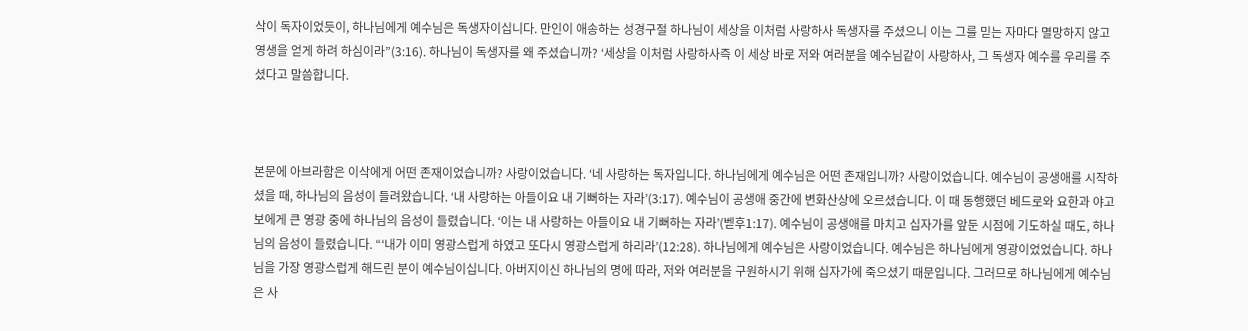삭이 독자이었듯이, 하나님에게 예수님은 독생자이십니다. 만인이 애송하는 성경구절 하나님이 세상을 이처럼 사랑하사 독생자를 주셨으니 이는 그를 믿는 자마다 멸망하지 않고 영생을 얻게 하려 하심이라”(3:16). 하나님이 독생자를 왜 주셨습니까? ‘세상을 이처럼 사랑하사즉 이 세상 바로 저와 여러분을 예수님같이 사랑하사, 그 독생자 예수를 우리를 주셨다고 말씀합니다.



본문에 아브라함은 이삭에게 어떤 존재이었습니까? 사랑이었습니다. ‘네 사랑하는 독자입니다. 하나님에게 예수님은 어떤 존재입니까? 사랑이었습니다. 예수님이 공생애를 시작하셨을 때, 하나님의 음성이 들려왔습니다. ‘내 사랑하는 아들이요 내 기뻐하는 자라’(3:17). 예수님이 공생애 중간에 변화산상에 오르셨습니다. 이 때 동행했던 베드로와 요한과 야고보에게 큰 영광 중에 하나님의 음성이 들렸습니다. ‘이는 내 사랑하는 아들이요 내 기뻐하는 자라’(벧후1:17). 예수님이 공생애를 마치고 십자가를 앞둔 시점에 기도하실 때도, 하나님의 음성이 들렸습니다. “‘내가 이미 영광스럽게 하였고 또다시 영광스럽게 하리라’(12:28). 하나님에게 예수님은 사랑이었습니다. 예수님은 하나님에게 영광이었었습니다. 하나님을 가장 영광스럽게 해드린 분이 예수님이십니다. 아버지이신 하나님의 명에 따라, 저와 여러분을 구원하시기 위해 십자가에 죽으셨기 때문입니다. 그러므로 하나님에게 예수님은 사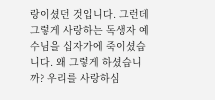랑이셨던 것입니다. 그런데 그렇게 사랑하는 독생자 예수님을 십자가에 죽이셨습니다. 왜 그렇게 하셨습니까? 우리를 사랑하심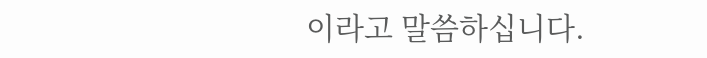이라고 말씀하십니다.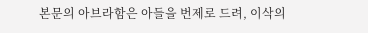본문의 아브라함은 아들을 번제로 드려, 이삭의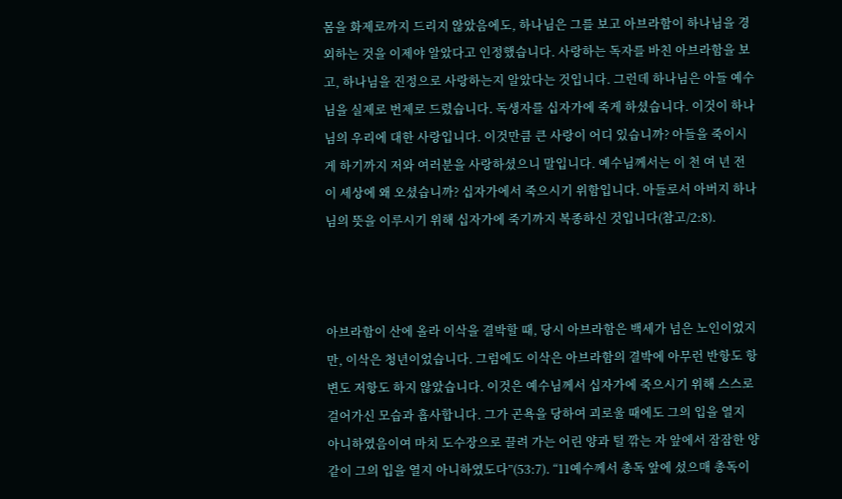몸을 화제로까지 드리지 않았음에도, 하나님은 그를 보고 아브라함이 하나님을 경외하는 것을 이제야 알았다고 인정했습니다. 사랑하는 독자를 바친 아브라함을 보고, 하나님을 진정으로 사랑하는지 알았다는 것입니다. 그런데 하나님은 아들 예수님을 실제로 번제로 드렸습니다. 독생자를 십자가에 죽게 하셨습니다. 이것이 하나님의 우리에 대한 사랑입니다. 이것만큼 큰 사랑이 어디 있습니까? 아들을 죽이시게 하기까지 저와 여러분을 사랑하셨으니 말입니다. 예수님께서는 이 천 여 년 전 이 세상에 왜 오셨습니까? 십자가에서 죽으시기 위함입니다. 아들로서 아버지 하나님의 뜻을 이루시기 위해 십자가에 죽기까지 복종하신 것입니다(참고/2:8).



아브라함이 산에 올라 이삭을 결박할 때, 당시 아브라함은 백세가 넘은 노인이었지만, 이삭은 청년이었습니다. 그럼에도 이삭은 아브라함의 결박에 아무런 반항도 항변도 저항도 하지 않았습니다. 이것은 예수님께서 십자가에 죽으시기 위해 스스로 걸어가신 모습과 흡사합니다. 그가 곤욕을 당하여 괴로울 때에도 그의 입을 열지 아니하였음이여 마치 도수장으로 끌려 가는 어린 양과 털 깎는 자 앞에서 잠잠한 양 같이 그의 입을 열지 아니하였도다”(53:7). “11예수께서 총독 앞에 섰으매 총독이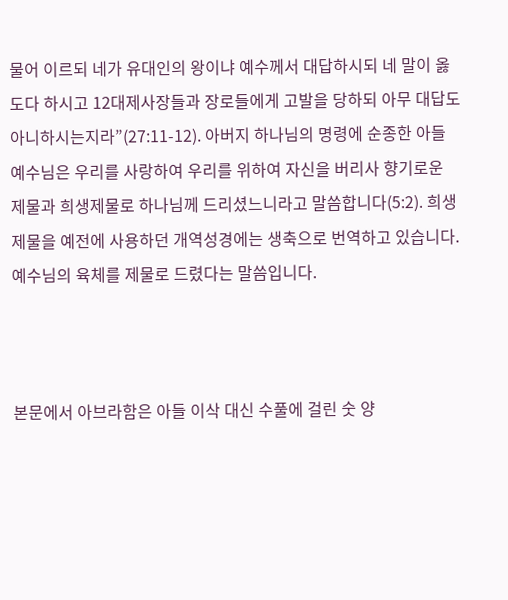물어 이르되 네가 유대인의 왕이냐 예수께서 대답하시되 네 말이 옳도다 하시고 12대제사장들과 장로들에게 고발을 당하되 아무 대답도 아니하시는지라”(27:11-12). 아버지 하나님의 명령에 순종한 아들 예수님은 우리를 사랑하여 우리를 위하여 자신을 버리사 향기로운 제물과 희생제물로 하나님께 드리셨느니라고 말씀합니다(5:2). 희생제물을 예전에 사용하던 개역성경에는 생축으로 번역하고 있습니다. 예수님의 육체를 제물로 드렸다는 말씀입니다.



본문에서 아브라함은 아들 이삭 대신 수풀에 걸린 숫 양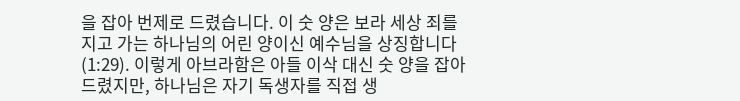을 잡아 번제로 드렸습니다. 이 숫 양은 보라 세상 죄를 지고 가는 하나님의 어린 양이신 예수님을 상징합니다(1:29). 이렇게 아브라함은 아들 이삭 대신 숫 양을 잡아 드렸지만, 하나님은 자기 독생자를 직접 생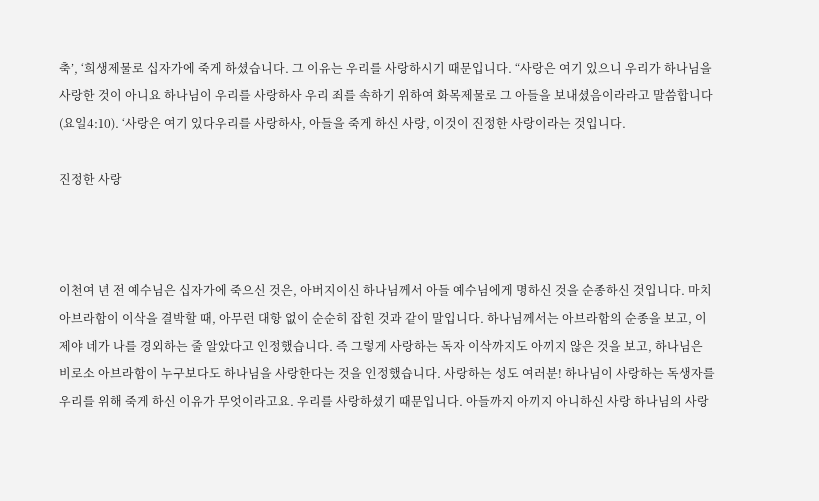축’, ‘희생제물로 십자가에 죽게 하셨습니다. 그 이유는 우리를 사랑하시기 때문입니다. “사랑은 여기 있으니 우리가 하나님을 사랑한 것이 아니요 하나님이 우리를 사랑하사 우리 죄를 속하기 위하여 화목제물로 그 아들을 보내셨음이라라고 말씀합니다(요일4:10). ‘사랑은 여기 있다우리를 사랑하사, 아들을 죽게 하신 사랑, 이것이 진정한 사랑이라는 것입니다.

진정한 사랑



이천여 년 전 예수님은 십자가에 죽으신 것은, 아버지이신 하나님께서 아들 예수님에게 명하신 것을 순종하신 것입니다. 마치 아브라함이 이삭을 결박할 때, 아무런 대항 없이 순순히 잡힌 것과 같이 말입니다. 하나님께서는 아브라함의 순종을 보고, 이제야 네가 나를 경외하는 줄 알았다고 인정했습니다. 즉 그렇게 사랑하는 독자 이삭까지도 아끼지 않은 것을 보고, 하나님은 비로소 아브라함이 누구보다도 하나님을 사랑한다는 것을 인정했습니다. 사랑하는 성도 여러분! 하나님이 사랑하는 독생자를 우리를 위해 죽게 하신 이유가 무엇이라고요. 우리를 사랑하셨기 때문입니다. 아들까지 아끼지 아니하신 사랑 하나님의 사랑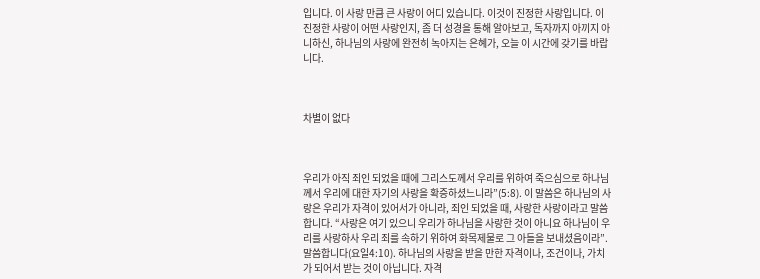입니다. 이 사랑 만큼 큰 사랑이 어디 있습니다. 이것이 진정한 사랑입니다. 이 진정한 사랑이 어떤 사랑인지, 좀 더 성경을 통해 알아보고, 독자까지 아끼지 아니하신, 하나님의 사랑에 완전히 녹아지는 은혜가, 오늘 이 시간에 갖기를 바랍니다.



차별이 없다



우리가 아직 죄인 되었을 때에 그리스도께서 우리를 위하여 죽으심으로 하나님께서 우리에 대한 자기의 사랑을 확증하셨느니라”(5:8). 이 말씀은 하나님의 사랑은 우리가 자격이 있어서가 아니라, 죄인 되었을 때, 사랑한 사랑이라고 말씀합니다. “사랑은 여기 있으니 우리가 하나님을 사랑한 것이 아니요 하나님이 우리를 사랑하사 우리 죄를 속하기 위하여 화목제물로 그 아들을 보내셨음이라”. 말씀합니다(요일4:10). 하나님의 사랑을 받을 만한 자격이나, 조건이나, 가치가 되어서 받는 것이 아닙니다. 자격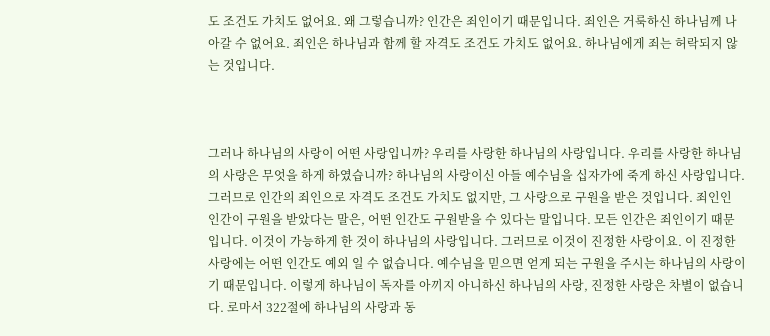도 조건도 가치도 없어요. 왜 그렇습니까? 인간은 죄인이기 때문입니다. 죄인은 거룩하신 하나님께 나아갈 수 없어요. 죄인은 하나님과 함께 할 자격도 조건도 가치도 없어요. 하나님에게 죄는 허락되지 않는 것입니다.



그러나 하나님의 사랑이 어떤 사랑입니까? 우리를 사랑한 하나님의 사랑입니다. 우리를 사랑한 하나님의 사랑은 무엇을 하게 하였습니까? 하나님의 사랑이신 아들 예수님을 십자가에 죽게 하신 사랑입니다. 그러므로 인간의 죄인으로 자격도 조건도 가치도 없지만, 그 사랑으로 구원을 받은 것입니다. 죄인인 인간이 구원을 받았다는 말은, 어떤 인간도 구원받을 수 있다는 말입니다. 모든 인간은 죄인이기 때문입니다. 이것이 가능하게 한 것이 하나님의 사랑입니다. 그러므로 이것이 진정한 사랑이요. 이 진정한 사랑에는 어떤 인간도 예외 일 수 없습니다. 예수님을 믿으면 얻게 되는 구원을 주시는 하나님의 사랑이기 때문입니다. 이렇게 하나님이 독자를 아끼지 아니하신 하나님의 사랑, 진정한 사랑은 차별이 없습니다. 로마서 322절에 하나님의 사랑과 동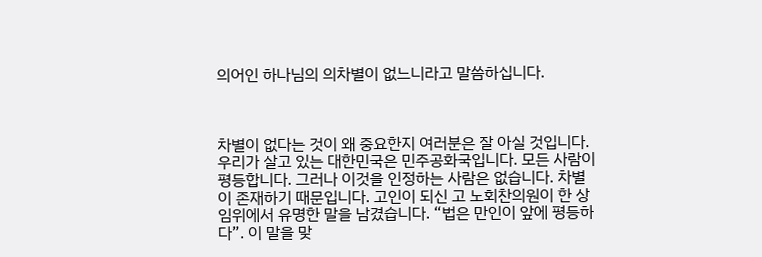의어인 하나님의 의차별이 없느니라고 말씀하십니다.



차별이 없다는 것이 왜 중요한지 여러분은 잘 아실 것입니다. 우리가 살고 있는 대한민국은 민주공화국입니다. 모든 사람이 평등합니다. 그러나 이것을 인정하는 사람은 없습니다. 차별이 존재하기 때문입니다. 고인이 되신 고 노회찬의원이 한 상임위에서 유명한 말을 남겼습니다. “법은 만인이 앞에 평등하다”. 이 말을 맞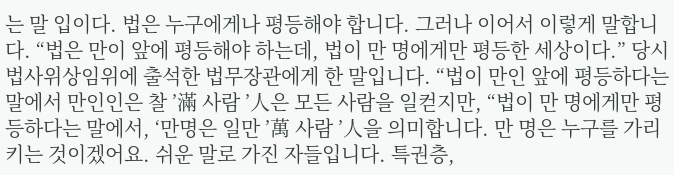는 말 입이다. 법은 누구에게나 평등해야 합니다. 그러나 이어서 이렇게 말합니다. “법은 만이 앞에 평등해야 하는데, 법이 만 명에게만 평등한 세상이다.” 당시 법사위상임위에 출석한 법무장관에게 한 말입니다. “법이 만인 앞에 평등하다는 말에서 만인인은 찰 ’滿 사람 ’人은 모든 사람을 일컫지만, “법이 만 명에게만 평등하다는 말에서, ‘만명은 일만 ’萬 사람 ’人을 의미합니다. 만 명은 누구를 가리키는 것이겠어요. 쉬운 말로 가진 자들입니다. 특권층,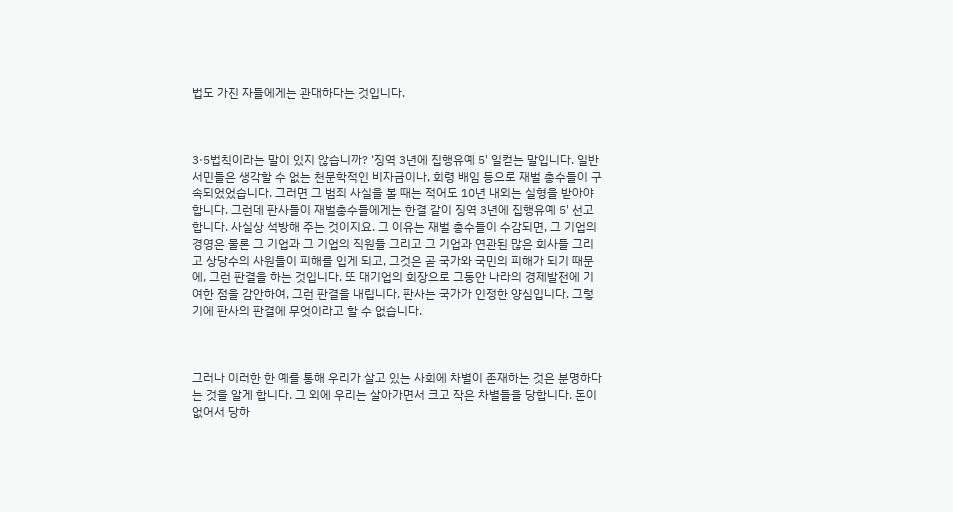법도 가진 자들에게는 관대하다는 것입니다.



3·5법칙이라는 말이 있지 않습니까? ‘징역 3년에 집행유예 5' 일컫는 말입니다. 일반 서민들은 생각할 수 없는 천문학적인 비자금이나, 회령 배임 등으로 재벌 총수들이 구속되었었습니다. 그러면 그 범죄 사실을 볼 때는 적어도 10년 내외는 실형을 받아야 합니다. 그런데 판사들이 재벌총수들에게는 한결 같이 징역 3년에 집행유예 5' 선고합니다. 사실상 석방해 주는 것이지요. 그 이유는 재벌 총수들이 수감되면, 그 기업의 경영은 물론 그 기업과 그 기업의 직원들 그리고 그 기업과 연관된 많은 회사들 그리고 상당수의 사원들이 피해를 입게 되고, 그것은 곧 국가와 국민의 피해가 되기 때문에, 그런 판결을 하는 것입니다. 또 대기업의 회장으로 그동안 나라의 경제발전에 기여한 점을 감안하여, 그런 판결을 내립니다. 판사는 국가가 인정한 양심입니다. 그렇기에 판사의 판결에 무엇이라고 할 수 없습니다.



그러나 이러한 한 예를 통해 우리가 살고 있는 사회에 차별이 존재하는 것은 분명하다는 것을 알게 합니다. 그 외에 우리는 살아가면서 크고 작은 차별들을 당합니다. 돈이 없어서 당하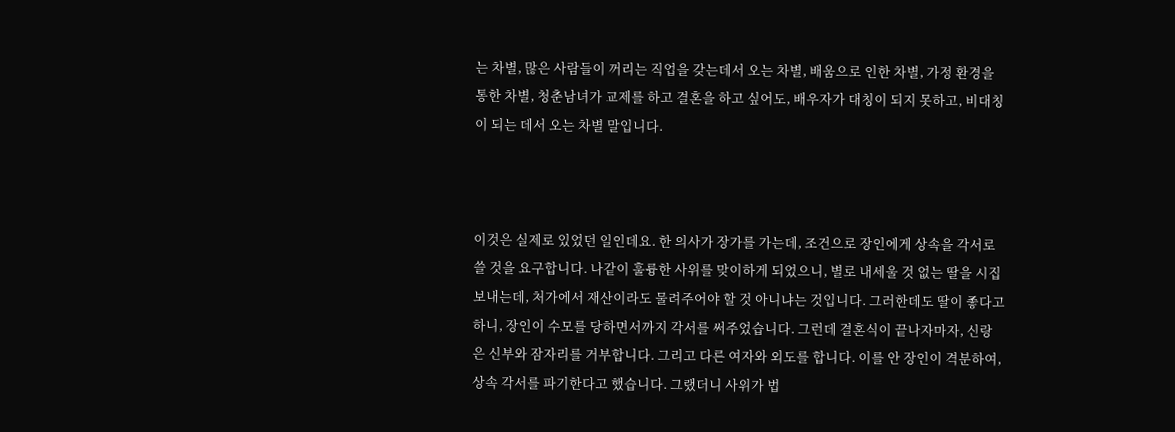는 차별, 많은 사람들이 꺼리는 직업을 갖는데서 오는 차별, 배움으로 인한 차별, 가정 환경을 통한 차별, 청춘남녀가 교제를 하고 결혼을 하고 싶어도, 배우자가 대칭이 되지 못하고, 비대칭이 되는 데서 오는 차별 말입니다.



이것은 실제로 있었던 일인데요. 한 의사가 장가를 가는데, 조건으로 장인에게 상속을 각서로 쓸 것을 요구합니다. 나같이 훌륭한 사위를 맞이하게 되었으니, 별로 내세울 것 없는 딸을 시집보내는데, 처가에서 재산이라도 물려주어야 할 것 아니냐는 것입니다. 그러한데도 딸이 좋다고 하니, 장인이 수모를 당하면서까지 각서를 써주었습니다. 그런데 결혼식이 끝나자마자, 신랑은 신부와 잠자리를 거부합니다. 그리고 다른 여자와 외도를 합니다. 이를 안 장인이 격분하여, 상속 각서를 파기한다고 했습니다. 그랬더니 사위가 법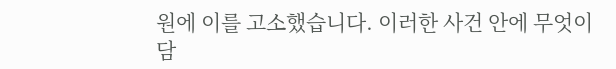원에 이를 고소했습니다. 이러한 사건 안에 무엇이 담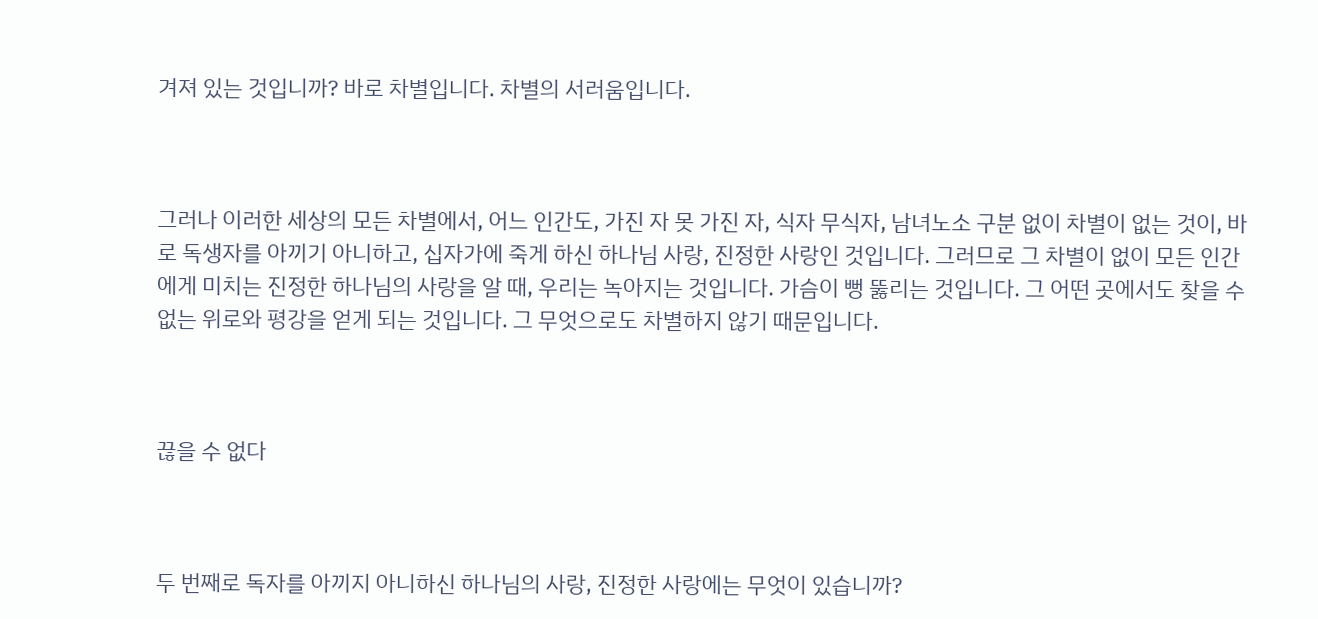겨져 있는 것입니까? 바로 차별입니다. 차별의 서러움입니다.



그러나 이러한 세상의 모든 차별에서, 어느 인간도, 가진 자 못 가진 자, 식자 무식자, 남녀노소 구분 없이 차별이 없는 것이, 바로 독생자를 아끼기 아니하고, 십자가에 죽게 하신 하나님 사랑, 진정한 사랑인 것입니다. 그러므로 그 차별이 없이 모든 인간에게 미치는 진정한 하나님의 사랑을 알 때, 우리는 녹아지는 것입니다. 가슴이 뻥 뚫리는 것입니다. 그 어떤 곳에서도 찾을 수 없는 위로와 평강을 얻게 되는 것입니다. 그 무엇으로도 차별하지 않기 때문입니다.



끊을 수 없다



두 번째로 독자를 아끼지 아니하신 하나님의 사랑, 진정한 사랑에는 무엇이 있습니까?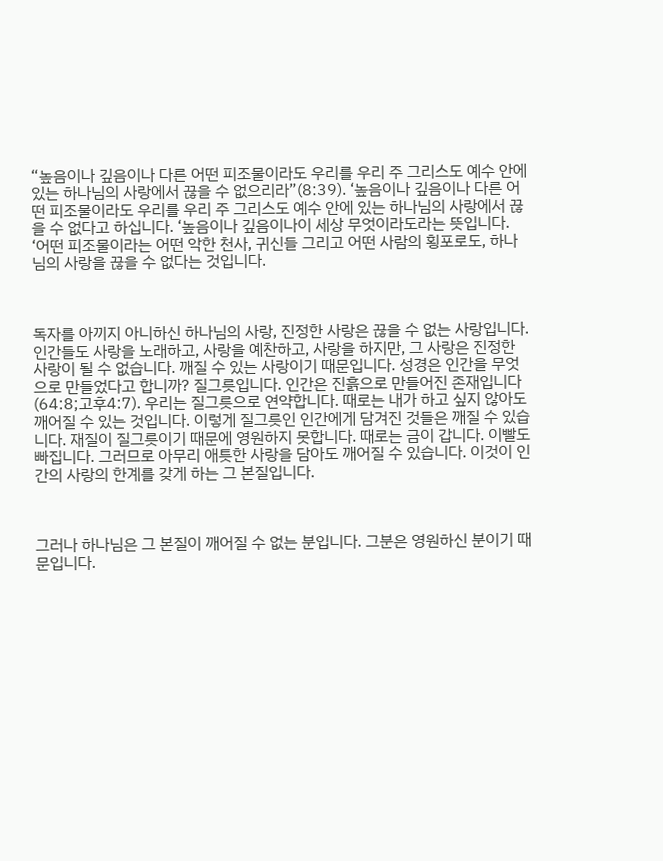“높음이나 깊음이나 다른 어떤 피조물이라도 우리를 우리 주 그리스도 예수 안에 있는 하나님의 사랑에서 끊을 수 없으리라”(8:39). ‘높음이나 깊음이나 다른 어떤 피조물이라도 우리를 우리 주 그리스도 예수 안에 있는 하나님의 사랑에서 끊을 수 없다고 하십니다. ‘높음이나 깊음이나이 세상 무엇이라도라는 뜻입니다. ‘어떤 피조물이라는 어떤 악한 천사, 귀신들 그리고 어떤 사람의 횡포로도, 하나님의 사랑을 끊을 수 없다는 것입니다.



독자를 아끼지 아니하신 하나님의 사랑, 진정한 사랑은 끊을 수 없는 사랑입니다. 인간들도 사랑을 노래하고, 사랑을 예찬하고, 사랑을 하지만, 그 사랑은 진정한 사랑이 될 수 없습니다. 깨질 수 있는 사랑이기 때문입니다. 성경은 인간을 무엇으로 만들었다고 합니까? 질그릇입니다. 인간은 진흙으로 만들어진 존재입니다(64:8;고후4:7). 우리는 질그릇으로 연약합니다. 때로는 내가 하고 싶지 않아도 깨어질 수 있는 것입니다. 이렇게 질그릇인 인간에게 담겨진 것들은 깨질 수 있습니다. 재질이 질그릇이기 때문에 영원하지 못합니다. 때로는 금이 갑니다. 이빨도 빠집니다. 그러므로 아무리 애틋한 사랑을 담아도 깨어질 수 있습니다. 이것이 인간의 사랑의 한계를 갖게 하는 그 본질입니다.



그러나 하나님은 그 본질이 깨어질 수 없는 분입니다. 그분은 영원하신 분이기 때문입니다.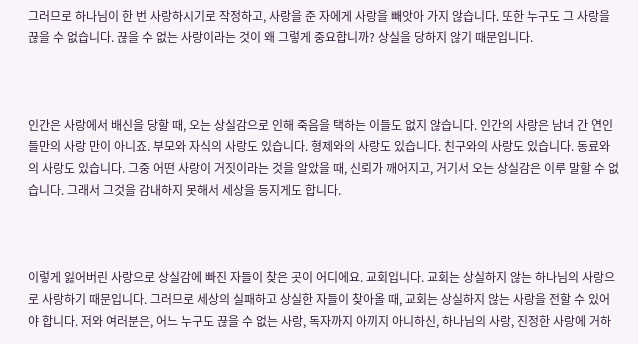그러므로 하나님이 한 번 사랑하시기로 작정하고, 사랑을 준 자에게 사랑을 빼앗아 가지 않습니다. 또한 누구도 그 사랑을 끊을 수 없습니다. 끊을 수 없는 사랑이라는 것이 왜 그렇게 중요합니까? 상실을 당하지 않기 때문입니다.



인간은 사랑에서 배신을 당할 때, 오는 상실감으로 인해 죽음을 택하는 이들도 없지 않습니다. 인간의 사랑은 남녀 간 연인들만의 사랑 만이 아니죠. 부모와 자식의 사랑도 있습니다. 형제와의 사랑도 있습니다. 친구와의 사랑도 있습니다. 동료와의 사랑도 있습니다. 그중 어떤 사랑이 거짓이라는 것을 알았을 때, 신뢰가 깨어지고, 거기서 오는 상실감은 이루 말할 수 없습니다. 그래서 그것을 감내하지 못해서 세상을 등지게도 합니다.



이렇게 잃어버린 사랑으로 상실감에 빠진 자들이 찾은 곳이 어디에요. 교회입니다. 교회는 상실하지 않는 하나님의 사랑으로 사랑하기 때문입니다. 그러므로 세상의 실패하고 상실한 자들이 찾아올 때, 교회는 상실하지 않는 사랑을 전할 수 있어야 합니다. 저와 여러분은, 어느 누구도 끊을 수 없는 사랑, 독자까지 아끼지 아니하신, 하나님의 사랑, 진정한 사랑에 거하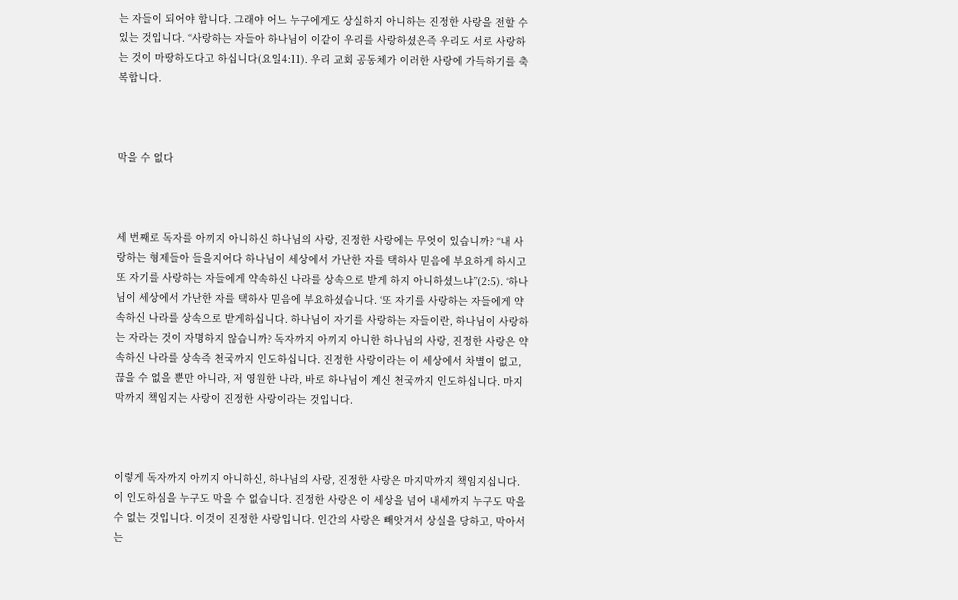는 자들이 되어야 합니다. 그래야 어느 누구에게도 상실하지 아니하는 진정한 사랑을 전할 수 있는 것입니다. “사랑하는 자들아 하나님이 이같이 우리를 사랑하셨은즉 우리도 서로 사랑하는 것이 마땅하도다고 하십니다(요일4:11). 우리 교회 공동체가 이러한 사랑에 가득하기를 축복합니다.



막을 수 없다



세 번째로 독자를 아끼지 아니하신 하나님의 사랑, 진정한 사랑에는 무엇이 있습니까? “내 사랑하는 형제들아 들을지어다 하나님이 세상에서 가난한 자를 택하사 믿음에 부요하게 하시고 또 자기를 사랑하는 자들에게 약속하신 나라를 상속으로 받게 하지 아니하셨느냐”(2:5). ‘하나님이 세상에서 가난한 자를 택하사 믿음에 부요하셨습니다. ‘또 자기를 사랑하는 자들에게 약속하신 나라를 상속으로 받게하십니다. 하나님이 자기를 사랑하는 자들이란, 하나님이 사랑하는 자라는 것이 자명하지 않습니까? 독자까지 아끼지 아니한 하나님의 사랑, 진정한 사랑은 약속하신 나라를 상속즉 천국까지 인도하십니다. 진정한 사랑이라는 이 세상에서 차별이 없고, 끊을 수 없을 뿐만 아니라, 저 영원한 나라, 바로 하나님이 계신 천국까지 인도하십니다. 마지막까지 책임지는 사랑이 진정한 사랑이라는 것입니다.



이렇게 독자까지 아끼지 아니하신, 하나님의 사랑, 진정한 사랑은 마지막까지 책임지십니다. 이 인도하심을 누구도 막을 수 없습니다. 진정한 사랑은 이 세상을 넘어 내세까지 누구도 막을 수 없는 것입니다. 이것이 진정한 사랑입니다. 인간의 사랑은 빼앗겨서 상실을 당하고, 막아서는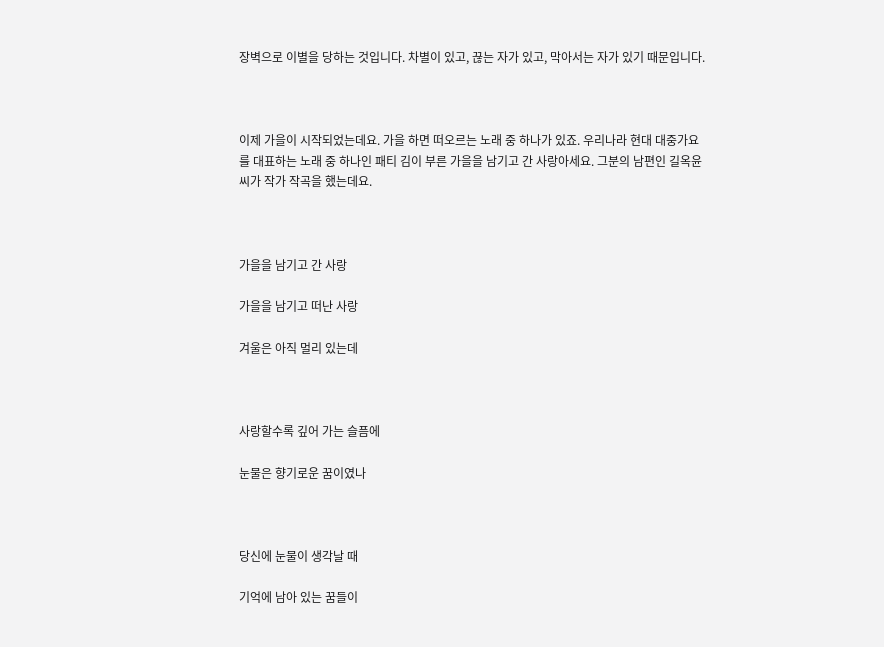장벽으로 이별을 당하는 것입니다. 차별이 있고, 끊는 자가 있고, 막아서는 자가 있기 때문입니다.



이제 가을이 시작되었는데요. 가을 하면 떠오르는 노래 중 하나가 있죠. 우리나라 현대 대중가요를 대표하는 노래 중 하나인 패티 김이 부른 가을을 남기고 간 사랑아세요. 그분의 남편인 길옥윤씨가 작가 작곡을 했는데요.



가을을 남기고 간 사랑

가을을 남기고 떠난 사랑

겨울은 아직 멀리 있는데



사랑할수록 깊어 가는 슬픔에

눈물은 향기로운 꿈이였나



당신에 눈물이 생각날 때

기억에 남아 있는 꿈들이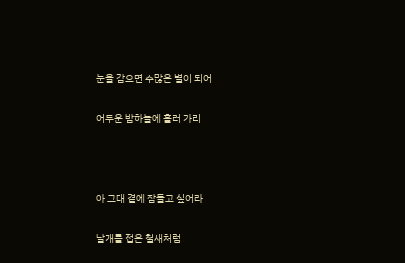눈을 감으면 수많은 별이 되어

어두운 밤하늘에 흘러 가리



아 그대 곁에 잠들고 싶어라

날개를 접은 철새처럼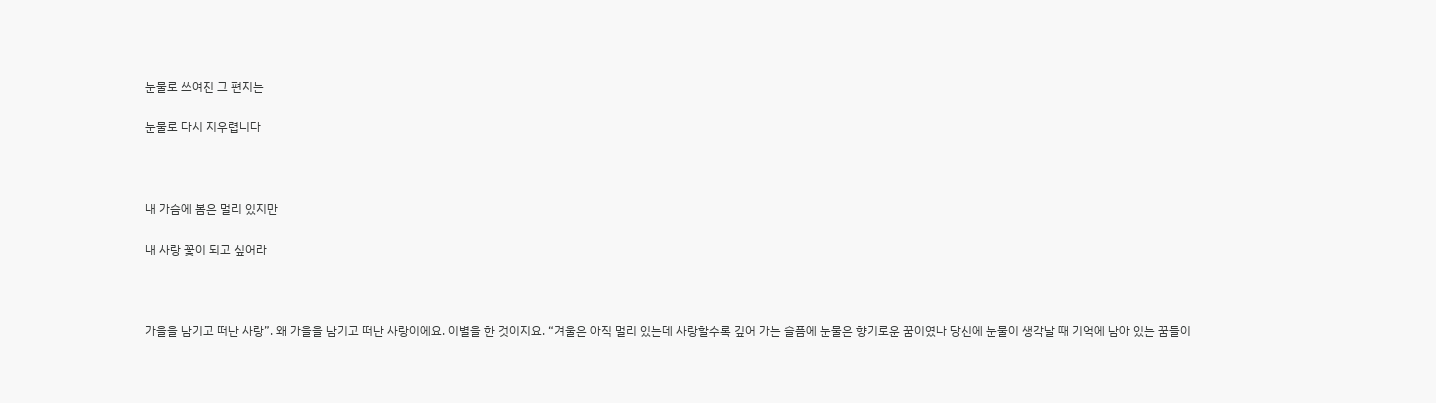눈물로 쓰여진 그 편지는

눈물로 다시 지우렵니다



내 가슴에 봄은 멀리 있지만

내 사랑 꽃이 되고 싶어라



가을을 남기고 떠난 사랑”. 왜 가을을 남기고 떠난 사랑이에요. 이별을 한 것이지요. “겨울은 아직 멀리 있는데 사랑할수록 깊어 가는 슬픔에 눈물은 향기로운 꿈이였나 당신에 눈물이 생각날 때 기억에 남아 있는 꿈들이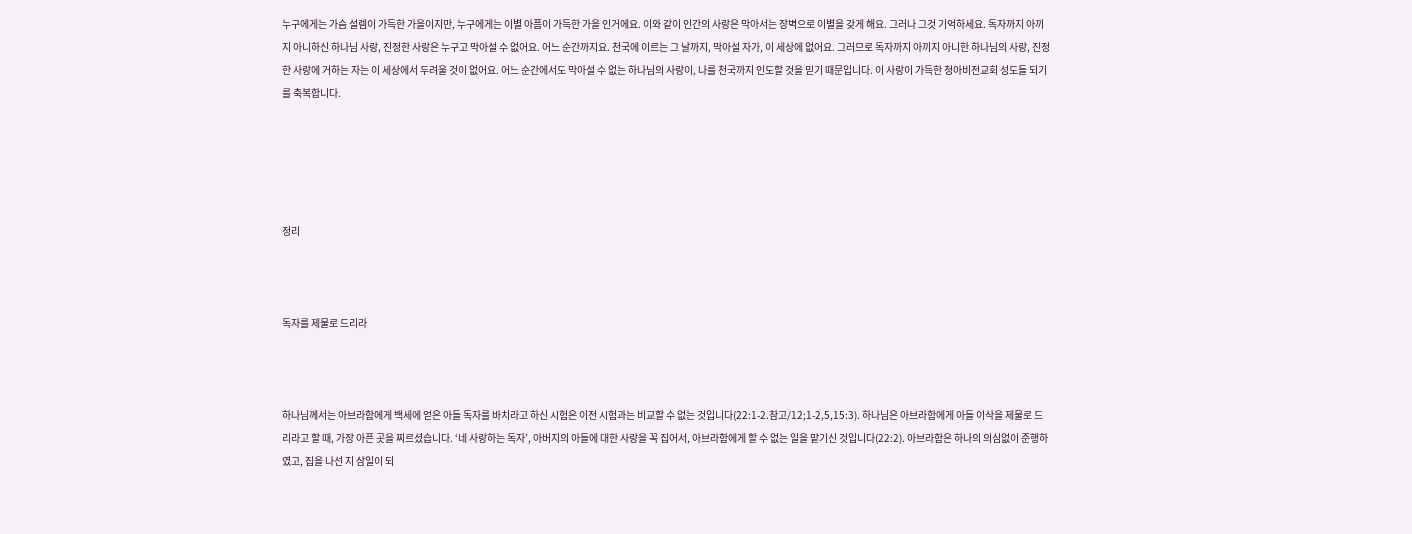누구에게는 가슴 설렘이 가득한 가을이지만, 누구에게는 이별 아픔이 가득한 가을 인거에요. 이와 같이 인간의 사랑은 막아서는 장벽으로 이별을 갖게 해요. 그러나 그것 기억하세요. 독자까지 아끼지 아니하신 하나님 사랑, 진정한 사랑은 누구고 막아설 수 없어요. 어느 순간까지요. 천국에 이르는 그 날까지, 막아설 자가, 이 세상에 없어요. 그러므로 독자까지 아끼지 아니한 하나님의 사랑, 진정한 사랑에 거하는 자는 이 세상에서 두려울 것이 없어요. 어느 순간에서도 막아설 수 없는 하나님의 사랑이, 나를 천국까지 인도할 것을 믿기 때문입니다. 이 사랑이 가득한 청아비전교회 성도들 되기를 축복합니다.





정리



독자를 제물로 드리라



하나님께서는 아브라함에게 백세에 얻은 아들 독자를 바치라고 하신 시험은 이전 시험과는 비교할 수 없는 것입니다(22:1-2.참고/12;1-2,5,15:3). 하나님은 아브라함에게 아들 이삭을 제물로 드리라고 할 때, 가장 아픈 곳을 찌르셨습니다. ‘네 사랑하는 독자’, 아버지의 아들에 대한 사랑을 꼭 집어서, 아브라함에게 할 수 없는 일을 맡기신 것입니다(22:2). 아브라함은 하나의 의심없이 준행하였고, 집을 나선 지 삼일이 되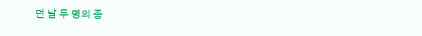던 날 두 명의 종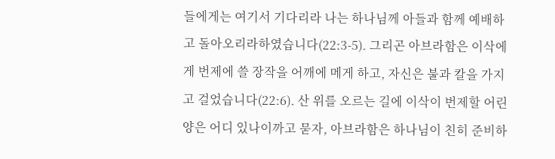들에게는 여기서 기다리라 나는 하나님께 아들과 함께 예배하고 돌아오리라하였습니다(22:3-5). 그리곤 아브라함은 이삭에게 번제에 쓸 장작을 어깨에 메게 하고, 자신은 불과 칼을 가지고 걸었습니다(22:6). 산 위를 오르는 길에 이삭이 번제할 어린 양은 어디 있나이까고 묻자, 아브라함은 하나님이 친히 준비하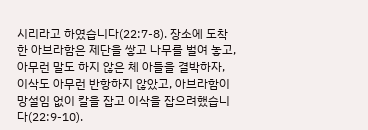시리라고 하였습니다(22:7-8). 장소에 도착한 아브라함은 제단을 쌓고 나무를 벌여 놓고, 아무런 말도 하지 않은 체 아들을 결박하자, 이삭도 아무런 반항하지 않았고, 아브라함이 망설임 없이 칼을 잡고 이삭을 잡으려했습니다(22:9-10).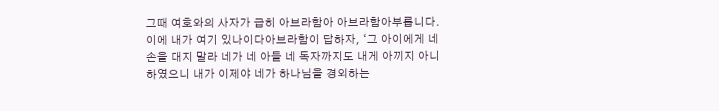그때 여호와의 사자가 급히 아브라함아 아브라함아부릅니다. 이에 내가 여기 있나이다아브라함이 답하자, ‘그 아이에게 네 손을 대지 말라 네가 네 아들 네 독자까지도 내게 아끼지 아니하였으니 내가 이제야 네가 하나님을 경외하는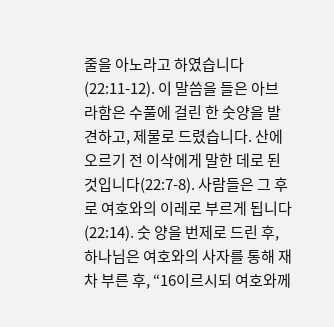줄을 아노라고 하였습니다(22:11-12). 이 말씀을 들은 아브라함은 수풀에 걸린 한 숫양을 발견하고, 제물로 드렸습니다. 산에 오르기 전 이삭에게 말한 데로 된 것입니다(22:7-8). 사람들은 그 후로 여호와의 이레로 부르게 됩니다(22:14). 숫 양을 번제로 드린 후, 하나님은 여호와의 사자를 통해 재차 부른 후, “16이르시되 여호와께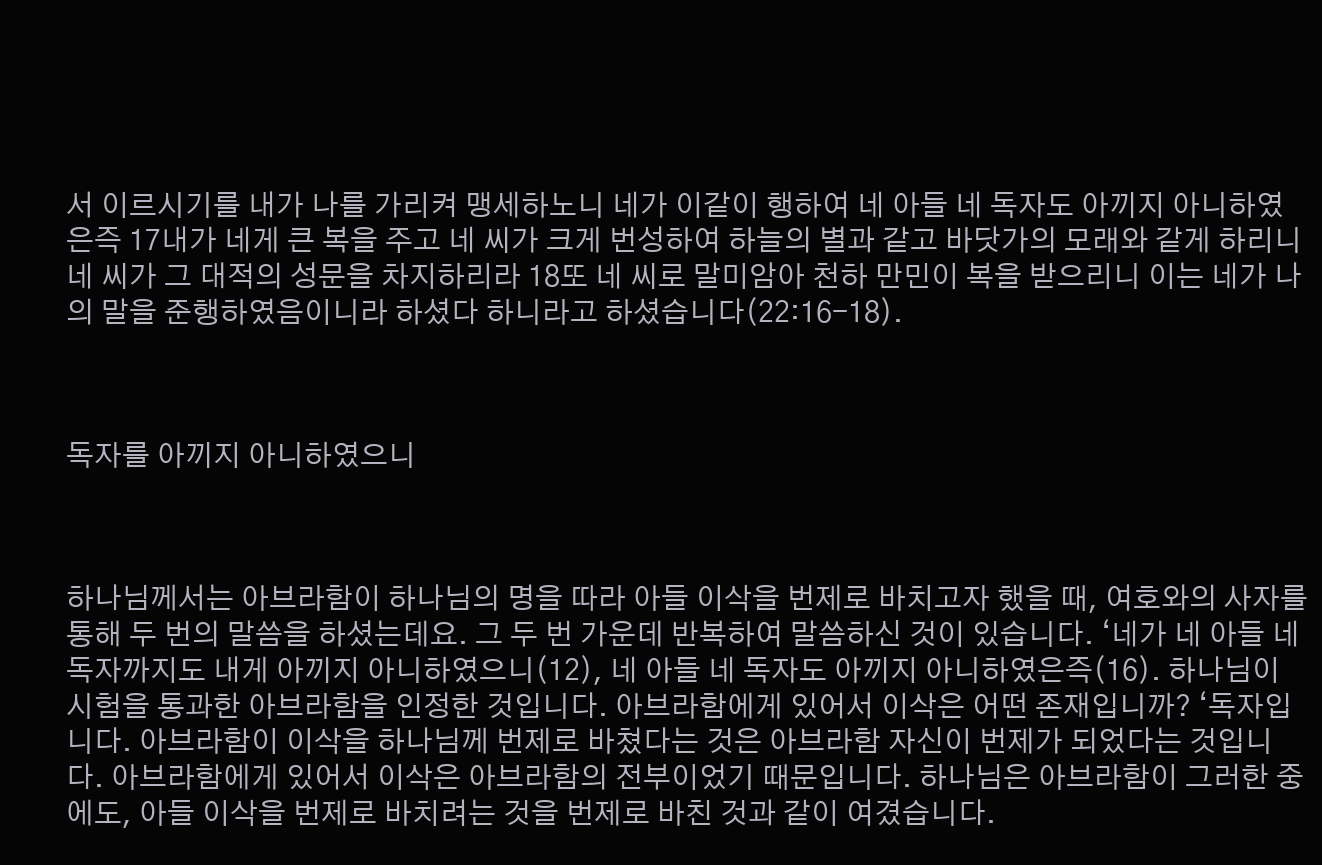서 이르시기를 내가 나를 가리켜 맹세하노니 네가 이같이 행하여 네 아들 네 독자도 아끼지 아니하였은즉 17내가 네게 큰 복을 주고 네 씨가 크게 번성하여 하늘의 별과 같고 바닷가의 모래와 같게 하리니 네 씨가 그 대적의 성문을 차지하리라 18또 네 씨로 말미암아 천하 만민이 복을 받으리니 이는 네가 나의 말을 준행하였음이니라 하셨다 하니라고 하셨습니다(22:16-18).



독자를 아끼지 아니하였으니



하나님께서는 아브라함이 하나님의 명을 따라 아들 이삭을 번제로 바치고자 했을 때, 여호와의 사자를 통해 두 번의 말씀을 하셨는데요. 그 두 번 가운데 반복하여 말씀하신 것이 있습니다. ‘네가 네 아들 네 독자까지도 내게 아끼지 아니하였으니(12), 네 아들 네 독자도 아끼지 아니하였은즉(16). 하나님이 시험을 통과한 아브라함을 인정한 것입니다. 아브라함에게 있어서 이삭은 어떤 존재입니까? ‘독자입니다. 아브라함이 이삭을 하나님께 번제로 바쳤다는 것은 아브라함 자신이 번제가 되었다는 것입니다. 아브라함에게 있어서 이삭은 아브라함의 전부이었기 때문입니다. 하나님은 아브라함이 그러한 중에도, 아들 이삭을 번제로 바치려는 것을 번제로 바친 것과 같이 여겼습니다.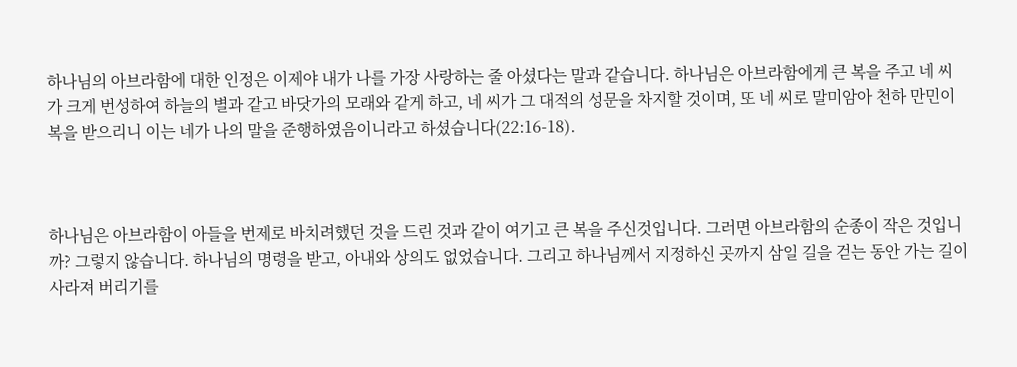하나님의 아브라함에 대한 인정은 이제야 내가 나를 가장 사랑하는 줄 아셨다는 말과 같습니다. 하나님은 아브라함에게 큰 복을 주고 네 씨가 크게 번성하여 하늘의 별과 같고 바닷가의 모래와 같게 하고, 네 씨가 그 대적의 성문을 차지할 것이며, 또 네 씨로 말미암아 천하 만민이 복을 받으리니 이는 네가 나의 말을 준행하였음이니라고 하셨습니다(22:16-18).



하나님은 아브라함이 아들을 번제로 바치려했던 것을 드린 것과 같이 여기고 큰 복을 주신것입니다. 그러면 아브라함의 순종이 작은 것입니까? 그렇지 않습니다. 하나님의 명령을 받고, 아내와 상의도 없었습니다. 그리고 하나님께서 지정하신 곳까지 삼일 길을 걷는 동안 가는 길이 사라져 버리기를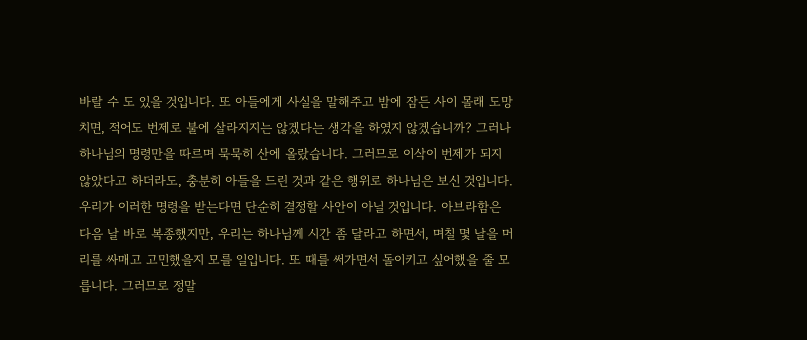바랄 수 도 있을 것입니다. 또 아들에게 사실을 말해주고 밤에 잠든 사이 몰래 도망치면, 적어도 번제로 불에 살라지지는 않겠다는 생각을 하였지 않겠습니까? 그러나 하나님의 명령만을 따르며 묵묵히 산에 올랐습니다. 그러므로 이삭이 번제가 되지 않았다고 하더라도, 충분히 아들을 드린 것과 같은 행위로 하나님은 보신 것입니다. 우리가 이러한 명령을 받는다면 단순히 결정할 사안이 아닐 것입니다. 아브라함은 다음 날 바로 복종했지만, 우리는 하나님께 시간 좀 달라고 하면서, 며칠 몇 날을 머리를 싸매고 고민했을지 모를 일입니다. 또 때를 써가면서 돌이키고 싶어했을 줄 모릅니다. 그러므로 정말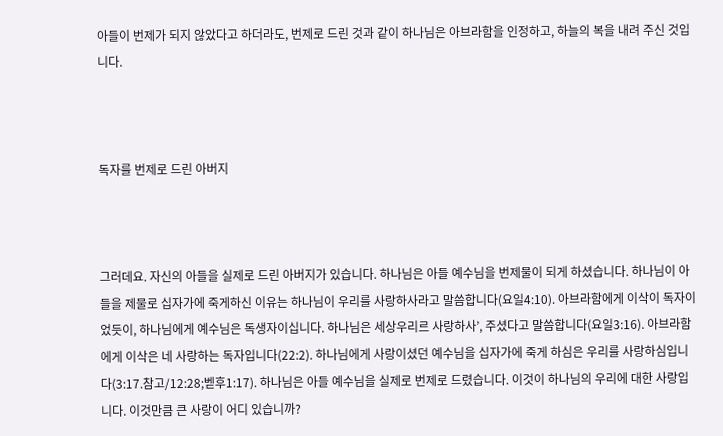아들이 번제가 되지 않았다고 하더라도, 번제로 드린 것과 같이 하나님은 아브라함을 인정하고, 하늘의 복을 내려 주신 것입니다.



독자를 번제로 드린 아버지



그러데요. 자신의 아들을 실제로 드린 아버지가 있습니다. 하나님은 아들 예수님을 번제물이 되게 하셨습니다. 하나님이 아들을 제물로 십자가에 죽게하신 이유는 하나님이 우리를 사랑하사라고 말씀합니다(요일4:10). 아브라함에게 이삭이 독자이었듯이, 하나님에게 예수님은 독생자이십니다. 하나님은 세상우리르 사랑하사’, 주셨다고 말씀합니다(요일3:16). 아브라함에게 이삭은 네 사랑하는 독자입니다(22:2). 하나님에게 사랑이셨던 예수님을 십자가에 죽게 하심은 우리를 사랑하심입니다(3:17.참고/12:28;벧후1:17). 하나님은 아들 예수님을 실제로 번제로 드렸습니다. 이것이 하나님의 우리에 대한 사랑입니다. 이것만큼 큰 사랑이 어디 있습니까?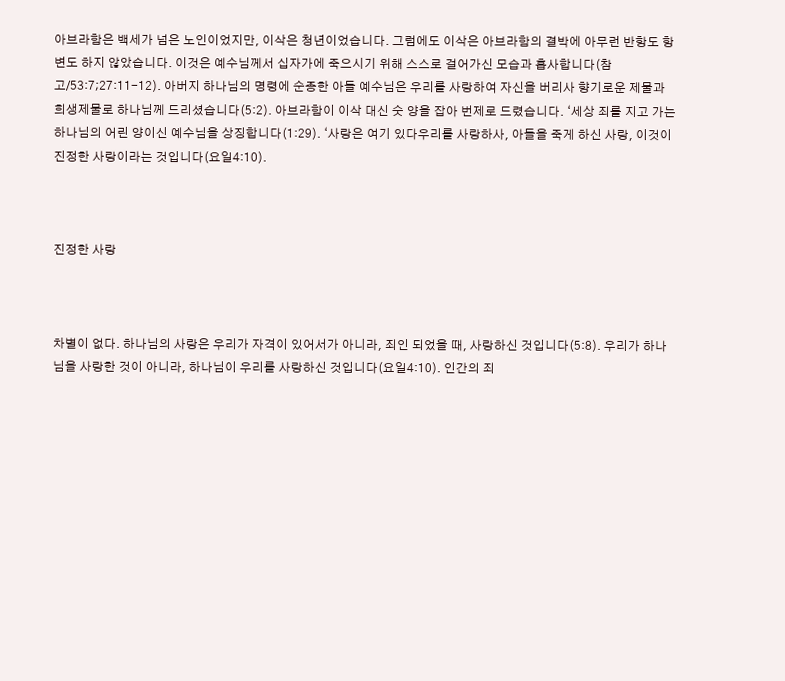아브라함은 백세가 넘은 노인이었지만, 이삭은 청년이었습니다. 그럼에도 이삭은 아브라함의 결박에 아무런 반항도 항변도 하지 않았습니다. 이것은 예수님께서 십자가에 죽으시기 위해 스스로 걸어가신 모습과 흡사합니다(참고/53:7;27:11-12). 아버지 하나님의 명령에 순종한 아들 예수님은 우리를 사랑하여 자신을 버리사 향기로운 제물과 희생제물로 하나님께 드리셨습니다(5:2). 아브라함이 이삭 대신 숫 양을 잡아 번제로 드렸습니다. ‘세상 죄를 지고 가는 하나님의 어린 양이신 예수님을 상징합니다(1:29). ‘사랑은 여기 있다우리를 사랑하사, 아들을 죽게 하신 사랑, 이것이 진정한 사랑이라는 것입니다(요일4:10).



진정한 사랑



차별이 없다. 하나님의 사랑은 우리가 자격이 있어서가 아니라, 죄인 되었을 때, 사랑하신 것입니다(5:8). 우리가 하나님을 사랑한 것이 아니라, 하나님이 우리를 사랑하신 것입니다(요일4:10). 인간의 죄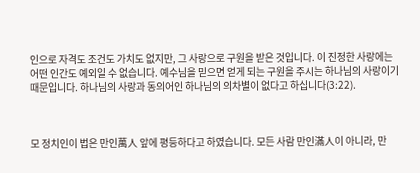인으로 자격도 조건도 가치도 없지만, 그 사랑으로 구원을 받은 것입니다. 이 진정한 사랑에는 어떤 인간도 예외일 수 없습니다. 예수님을 믿으면 얻게 되는 구원을 주시는 하나님의 사랑이기 때문입니다. 하나님의 사랑과 동의어인 하나님의 의차별이 없다고 하십니다(3:22).



모 정치인이 법은 만인萬人 앞에 평등하다고 하였습니다. 모든 사람 만인滿人이 아니라, 만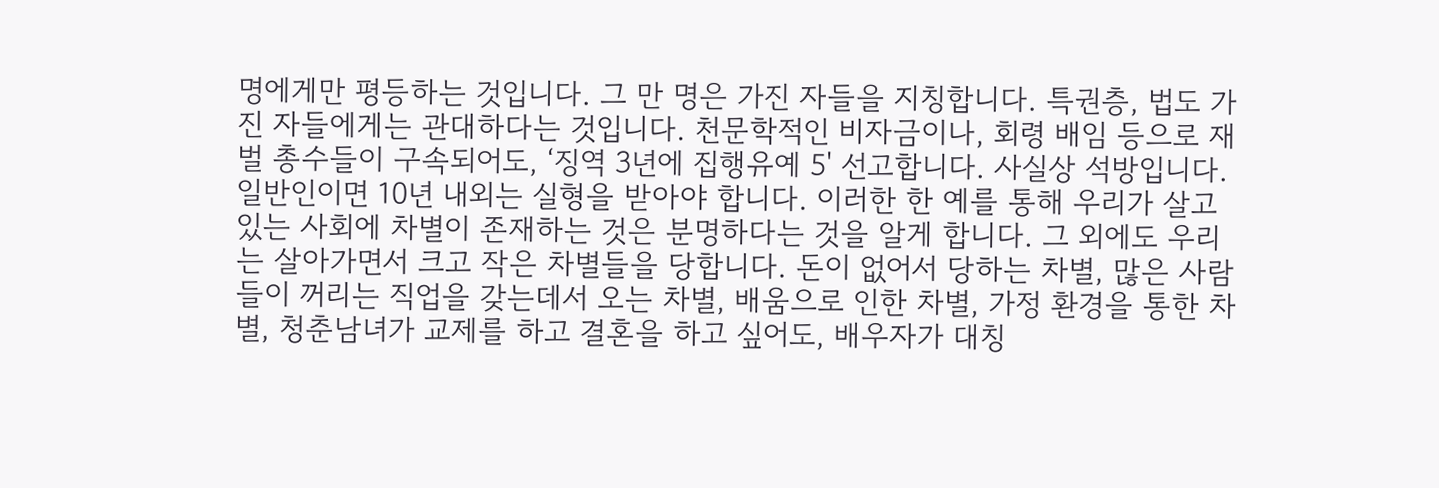명에게만 평등하는 것입니다. 그 만 명은 가진 자들을 지칭합니다. 특권층, 법도 가진 자들에게는 관대하다는 것입니다. 천문학적인 비자금이나, 회령 배임 등으로 재벌 총수들이 구속되어도, ‘징역 3년에 집행유예 5' 선고합니다. 사실상 석방입니다. 일반인이면 10년 내외는 실형을 받아야 합니다. 이러한 한 예를 통해 우리가 살고 있는 사회에 차별이 존재하는 것은 분명하다는 것을 알게 합니다. 그 외에도 우리는 살아가면서 크고 작은 차별들을 당합니다. 돈이 없어서 당하는 차별, 많은 사람들이 꺼리는 직업을 갖는데서 오는 차별, 배움으로 인한 차별, 가정 환경을 통한 차별, 청춘남녀가 교제를 하고 결혼을 하고 싶어도, 배우자가 대칭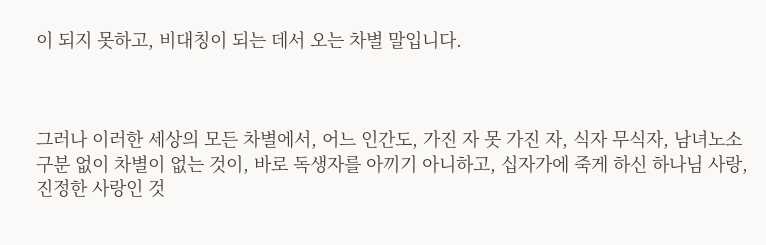이 되지 못하고, 비대칭이 되는 데서 오는 차별 말입니다.



그러나 이러한 세상의 모든 차별에서, 어느 인간도, 가진 자 못 가진 자, 식자 무식자, 남녀노소 구분 없이 차별이 없는 것이, 바로 독생자를 아끼기 아니하고, 십자가에 죽게 하신 하나님 사랑, 진정한 사랑인 것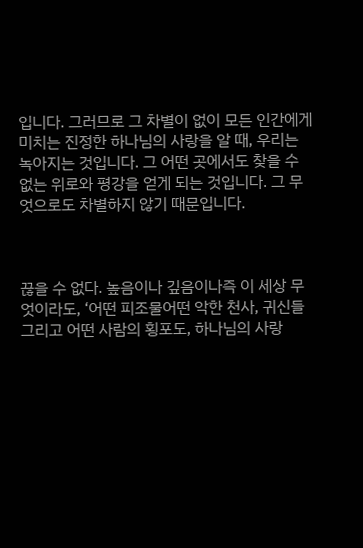입니다. 그러므로 그 차별이 없이 모든 인간에게 미치는 진정한 하나님의 사랑을 알 때, 우리는 녹아지는 것입니다. 그 어떤 곳에서도 찾을 수 없는 위로와 평강을 얻게 되는 것입니다. 그 무엇으로도 차별하지 않기 때문입니다.



끊을 수 없다. 높음이나 깊음이나즉 이 세상 무엇이라도, ‘어떤 피조물어떤 악한 천사, 귀신들 그리고 어떤 사람의 횡포도, 하나님의 사랑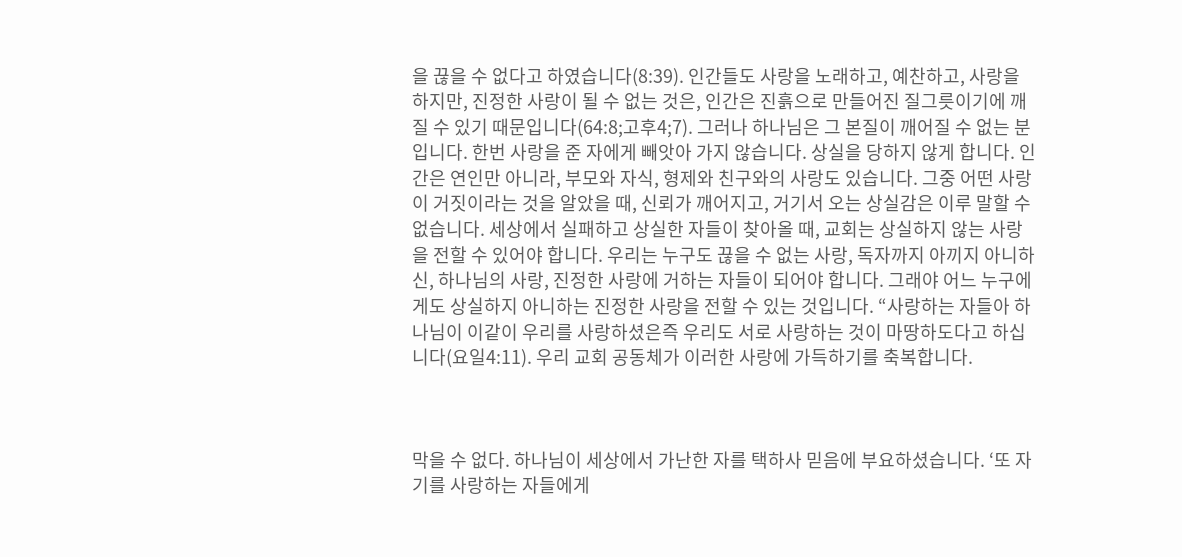을 끊을 수 없다고 하였습니다(8:39). 인간들도 사랑을 노래하고, 예찬하고, 사랑을 하지만, 진정한 사랑이 될 수 없는 것은, 인간은 진흙으로 만들어진 질그릇이기에 깨질 수 있기 때문입니다(64:8;고후4;7). 그러나 하나님은 그 본질이 깨어질 수 없는 분입니다. 한번 사랑을 준 자에게 빼앗아 가지 않습니다. 상실을 당하지 않게 합니다. 인간은 연인만 아니라, 부모와 자식, 형제와 친구와의 사랑도 있습니다. 그중 어떤 사랑이 거짓이라는 것을 알았을 때, 신뢰가 깨어지고, 거기서 오는 상실감은 이루 말할 수 없습니다. 세상에서 실패하고 상실한 자들이 찾아올 때, 교회는 상실하지 않는 사랑을 전할 수 있어야 합니다. 우리는 누구도 끊을 수 없는 사랑, 독자까지 아끼지 아니하신, 하나님의 사랑, 진정한 사랑에 거하는 자들이 되어야 합니다. 그래야 어느 누구에게도 상실하지 아니하는 진정한 사랑을 전할 수 있는 것입니다. “사랑하는 자들아 하나님이 이같이 우리를 사랑하셨은즉 우리도 서로 사랑하는 것이 마땅하도다고 하십니다(요일4:11). 우리 교회 공동체가 이러한 사랑에 가득하기를 축복합니다.



막을 수 없다. 하나님이 세상에서 가난한 자를 택하사 믿음에 부요하셨습니다. ‘또 자기를 사랑하는 자들에게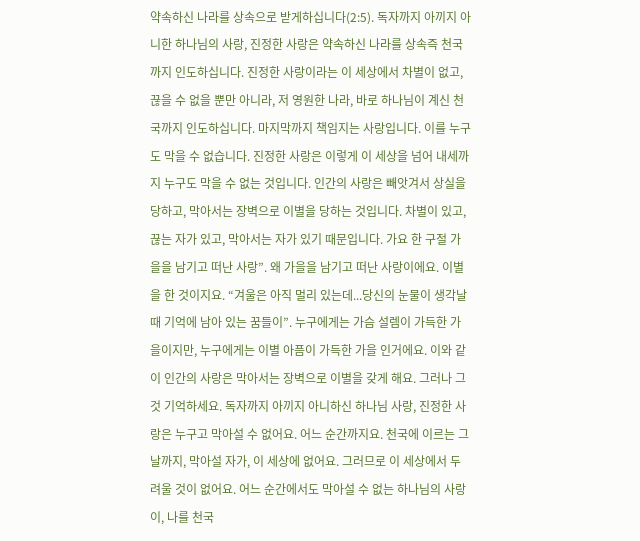약속하신 나라를 상속으로 받게하십니다(2:5). 독자까지 아끼지 아니한 하나님의 사랑, 진정한 사랑은 약속하신 나라를 상속즉 천국까지 인도하십니다. 진정한 사랑이라는 이 세상에서 차별이 없고, 끊을 수 없을 뿐만 아니라, 저 영원한 나라, 바로 하나님이 계신 천국까지 인도하십니다. 마지막까지 책임지는 사랑입니다. 이를 누구도 막을 수 없습니다. 진정한 사랑은 이렇게 이 세상을 넘어 내세까지 누구도 막을 수 없는 것입니다. 인간의 사랑은 빼앗겨서 상실을 당하고, 막아서는 장벽으로 이별을 당하는 것입니다. 차별이 있고, 끊는 자가 있고, 막아서는 자가 있기 때문입니다. 가요 한 구절 가을을 남기고 떠난 사랑”. 왜 가을을 남기고 떠난 사랑이에요. 이별을 한 것이지요. “겨울은 아직 멀리 있는데...당신의 눈물이 생각날 때 기억에 남아 있는 꿈들이”. 누구에게는 가슴 설렘이 가득한 가을이지만, 누구에게는 이별 아픔이 가득한 가을 인거에요. 이와 같이 인간의 사랑은 막아서는 장벽으로 이별을 갖게 해요. 그러나 그것 기억하세요. 독자까지 아끼지 아니하신 하나님 사랑, 진정한 사랑은 누구고 막아설 수 없어요. 어느 순간까지요. 천국에 이르는 그 날까지, 막아설 자가, 이 세상에 없어요. 그러므로 이 세상에서 두려울 것이 없어요. 어느 순간에서도 막아설 수 없는 하나님의 사랑이, 나를 천국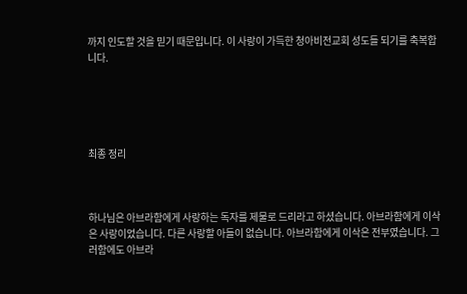까지 인도할 것을 믿기 때문입니다. 이 사랑이 가득한 청아비전교회 성도들 되기를 축복합니다.





최종 정리



하나님은 아브라함에게 사랑하는 독자를 제물로 드리라고 하셨습니다. 아브라함에게 이삭은 사랑이었습니다. 다른 사랑할 아들이 없습니다. 아브라함에게 이삭은 전부였습니다. 그러함에도 아브라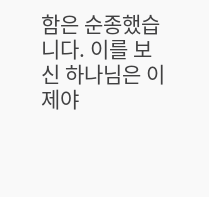함은 순종했습니다. 이를 보신 하나님은 이제야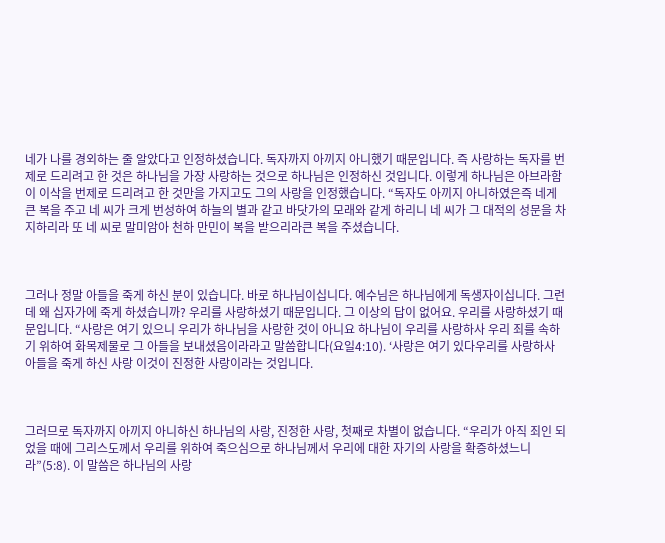네가 나를 경외하는 줄 알았다고 인정하셨습니다. 독자까지 아끼지 아니했기 때문입니다. 즉 사랑하는 독자를 번제로 드리려고 한 것은 하나님을 가장 사랑하는 것으로 하나님은 인정하신 것입니다. 이렇게 하나님은 아브라함이 이삭을 번제로 드리려고 한 것만을 가지고도 그의 사랑을 인정했습니다. “독자도 아끼지 아니하였은즉 네게 큰 복을 주고 네 씨가 크게 번성하여 하늘의 별과 같고 바닷가의 모래와 같게 하리니 네 씨가 그 대적의 성문을 차지하리라 또 네 씨로 말미암아 천하 만민이 복을 받으리라큰 복을 주셨습니다.



그러나 정말 아들을 죽게 하신 분이 있습니다. 바로 하나님이십니다. 예수님은 하나님에게 독생자이십니다. 그런데 왜 십자가에 죽게 하셨습니까? 우리를 사랑하셨기 때문입니다. 그 이상의 답이 없어요. 우리를 사랑하셨기 때문입니다. “사랑은 여기 있으니 우리가 하나님을 사랑한 것이 아니요 하나님이 우리를 사랑하사 우리 죄를 속하기 위하여 화목제물로 그 아들을 보내셨음이라라고 말씀합니다(요일4:10). ‘사랑은 여기 있다우리를 사랑하사 아들을 죽게 하신 사랑 이것이 진정한 사랑이라는 것입니다.



그러므로 독자까지 아끼지 아니하신 하나님의 사랑, 진정한 사랑, 첫째로 차별이 없습니다. “우리가 아직 죄인 되었을 때에 그리스도께서 우리를 위하여 죽으심으로 하나님께서 우리에 대한 자기의 사랑을 확증하셨느니라”(5:8). 이 말씀은 하나님의 사랑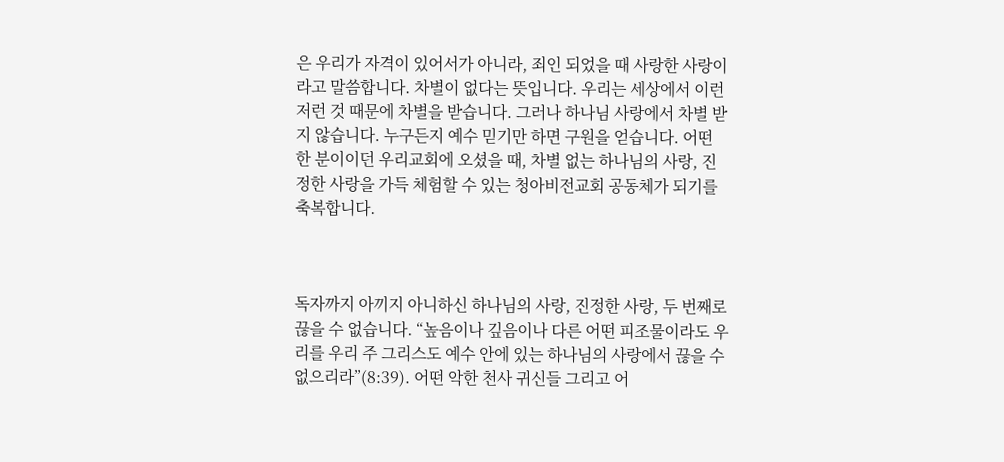은 우리가 자격이 있어서가 아니라, 죄인 되었을 때 사랑한 사랑이라고 말씀합니다. 차별이 없다는 뜻입니다. 우리는 세상에서 이런 저런 것 때문에 차별을 받습니다. 그러나 하나님 사랑에서 차별 받지 않습니다. 누구든지 예수 믿기만 하면 구원을 얻습니다. 어떤 한 분이이던 우리교회에 오셨을 때, 차별 없는 하나님의 사랑, 진정한 사랑을 가득 체험할 수 있는 청아비전교회 공동체가 되기를 축복합니다.



독자까지 아끼지 아니하신 하나님의 사랑, 진정한 사랑, 두 번째로 끊을 수 없습니다. “높음이나 깊음이나 다른 어떤 피조물이라도 우리를 우리 주 그리스도 예수 안에 있는 하나님의 사랑에서 끊을 수 없으리라”(8:39). 어떤 악한 천사 귀신들 그리고 어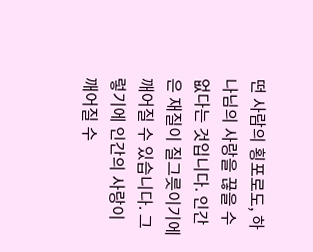떤 사람의 횡포로도, 하나님의 사랑을 끊을 수 없다는 것입니다. 인간은 재질이 질그릇이기에 깨어질 수 있습니다. 그렇기에 인간의 사랑이 깨어질 수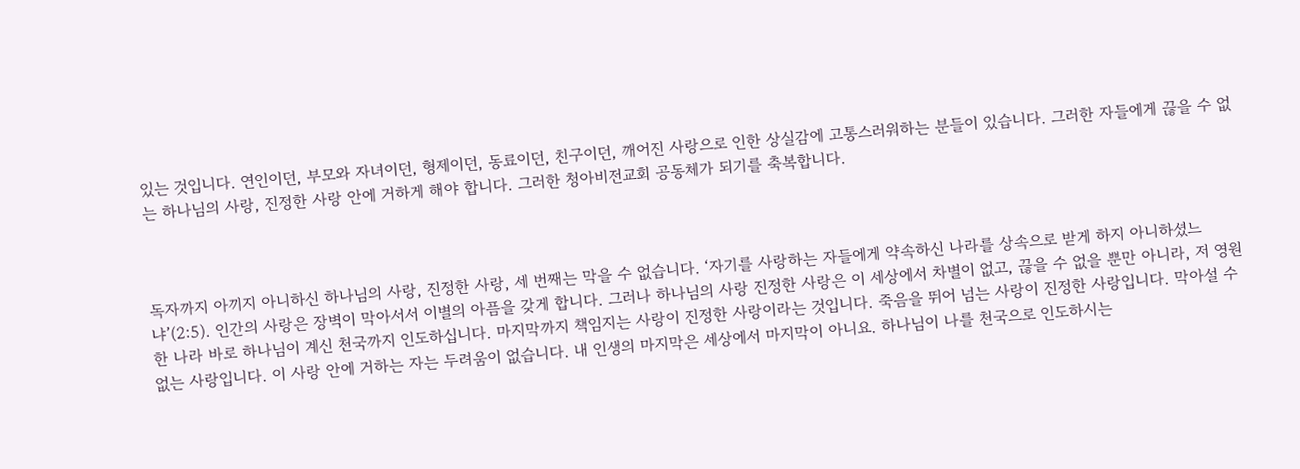있는 것입니다. 연인이던, 부모와 자녀이던, 형제이던, 동료이던, 친구이던, 깨어진 사랑으로 인한 상실감에 고통스러워하는 분들이 있습니다. 그러한 자들에게 끊을 수 없는 하나님의 사랑, 진정한 사랑 안에 거하게 해야 합니다. 그러한 청아비전교회 공동체가 되기를 축복합니다.



독자까지 아끼지 아니하신 하나님의 사랑, 진정한 사랑, 세 번째는 막을 수 없습니다. ‘자기를 사랑하는 자들에게 약속하신 나라를 상속으로 받게 하지 아니하셨느냐’(2:5). 인간의 사랑은 장벽이 막아서서 이별의 아픔을 갖게 합니다. 그러나 하나님의 사랑 진정한 사랑은 이 세상에서 차별이 없고, 끊을 수 없을 뿐만 아니라, 저 영원한 나라 바로 하나님이 계신 천국까지 인도하십니다. 마지막까지 책임지는 사랑이 진정한 사랑이라는 것입니다. 죽음을 뛰어 넘는 사랑이 진정한 사랑입니다. 막아설 수 없는 사랑입니다. 이 사랑 안에 거하는 자는 두려움이 없습니다. 내 인생의 마지막은 세상에서 마지막이 아니요. 하나님이 나를 천국으로 인도하시는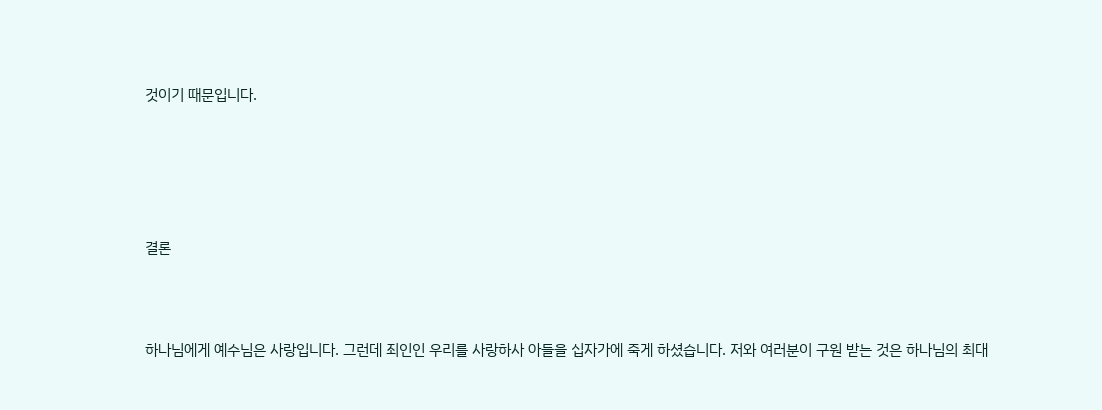것이기 때문입니다.





결론



하나님에게 예수님은 사랑입니다. 그런데 죄인인 우리를 사랑하사 아들을 십자가에 죽게 하셨습니다. 저와 여러분이 구원 받는 것은 하나님의 최대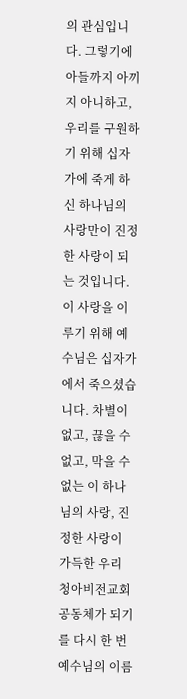의 관심입니다. 그렇기에 아들까지 아끼지 아니하고, 우리를 구원하기 위해 십자가에 죽게 하신 하나님의 사랑만이 진정한 사랑이 되는 것입니다. 이 사랑을 이루기 위해 예수님은 십자가에서 죽으셨습니다. 차별이 없고, 끊을 수 없고, 막을 수 없는 이 하나님의 사랑, 진정한 사랑이 가득한 우리 청아비전교회 공동체가 되기를 다시 한 번 예수님의 이름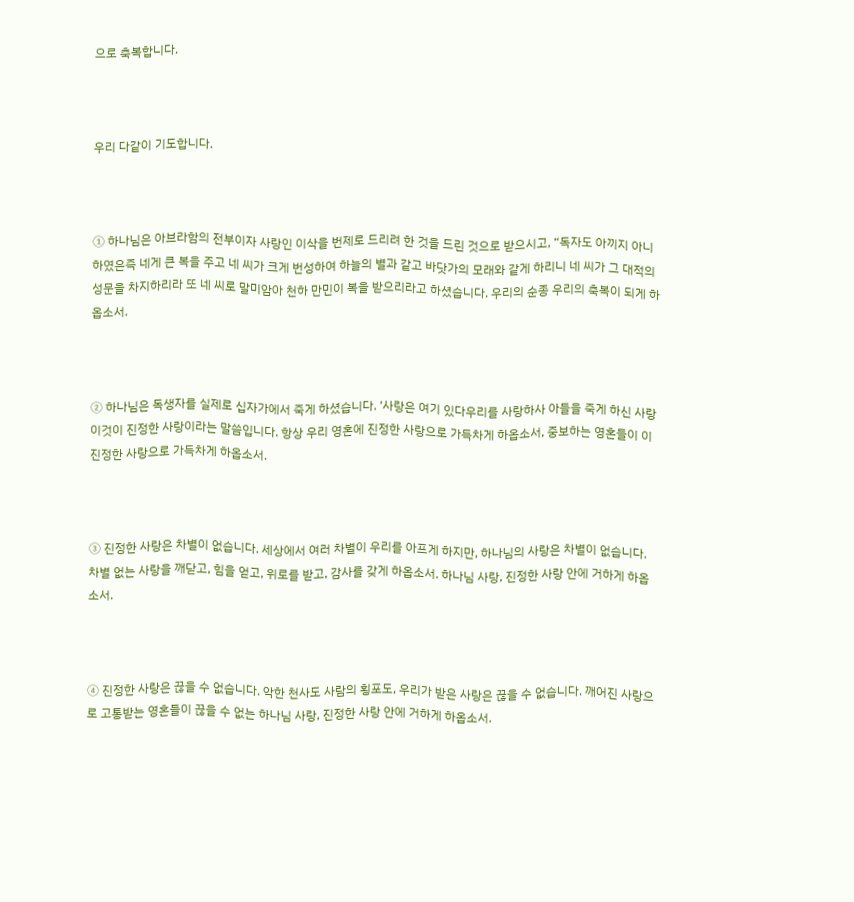으로 축복합니다.



우리 다같이 기도합니다.



① 하나님은 아브라함의 전부이자 사랑인 이삭을 번제로 드리려 한 것을 드린 것으로 받으시고, “독자도 아끼지 아니하였은즉 네게 큰 복을 주고 네 씨가 크게 번성하여 하늘의 별과 같고 바닷가의 모래와 같게 하리니 네 씨가 그 대적의 성문을 차지하리라 또 네 씨로 말미암아 천하 만민이 복을 받으리라고 하셨습니다. 우리의 순종 우리의 축복이 되게 하옵소서.



② 하나님은 독생자를 실제로 십자가에서 죽게 하셨습니다. ‘사랑은 여기 있다우리를 사랑하사 아들을 죽게 하신 사랑 이것이 진정한 사랑이라는 말씀입니다. 항상 우리 영혼에 진정한 사랑으로 가득차게 하옵소서, 중보하는 영혼들이 이 진정한 사랑으로 가득차게 하옵소서.



③ 진정한 사랑은 차별이 없습니다. 세상에서 여러 차별이 우리를 아프게 하지만, 하나님의 사랑은 차별이 없습니다. 차별 없는 사랑을 깨닫고, 힘을 얻고, 위로를 받고, 감사를 갖게 하옵소서. 하나님 사랑, 진정한 사랑 안에 거하게 하옵소서.



④ 진정한 사랑은 끊을 수 없습니다. 악한 천사도 사람의 횡포도, 우리가 받은 사랑은 끊을 수 없습니다. 깨어진 사랑으로 고통받는 영혼들이 끊을 수 없는 하나님 사랑, 진정한 사랑 안에 거하게 하옵소서.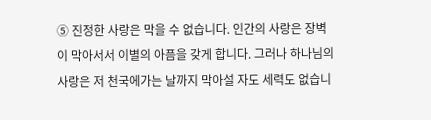⑤ 진정한 사랑은 막을 수 없습니다. 인간의 사랑은 장벽이 막아서서 이별의 아픔을 갖게 합니다. 그러나 하나님의 사랑은 저 천국에가는 날까지 막아설 자도 세력도 없습니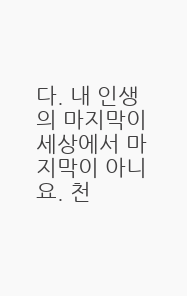다. 내 인생의 마지막이 세상에서 마지막이 아니요. 천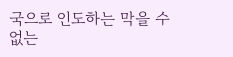국으로 인도하는 막을 수 없는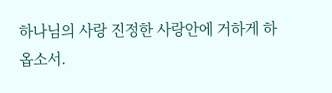하나님의 사랑 진정한 사랑안에 거하게 하옵소서.